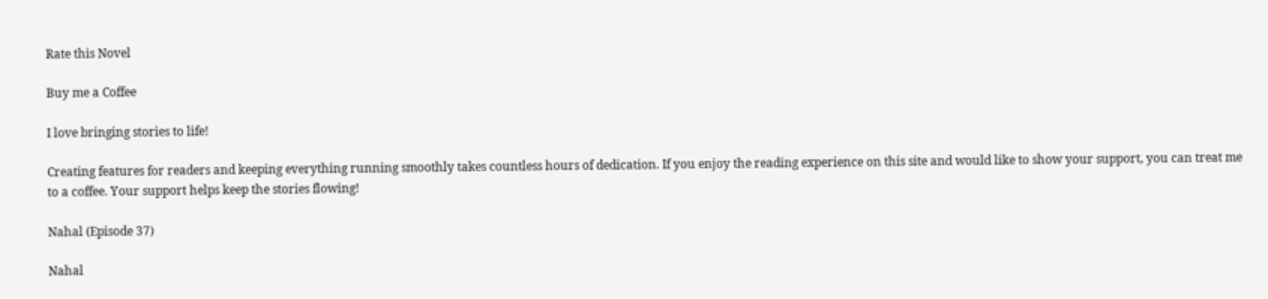Rate this Novel

Buy me a Coffee

I love bringing stories to life!

Creating features for readers and keeping everything running smoothly takes countless hours of dedication. If you enjoy the reading experience on this site and would like to show your support, you can treat me to a coffee. Your support helps keep the stories flowing!

Nahal (Episode 37)

Nahal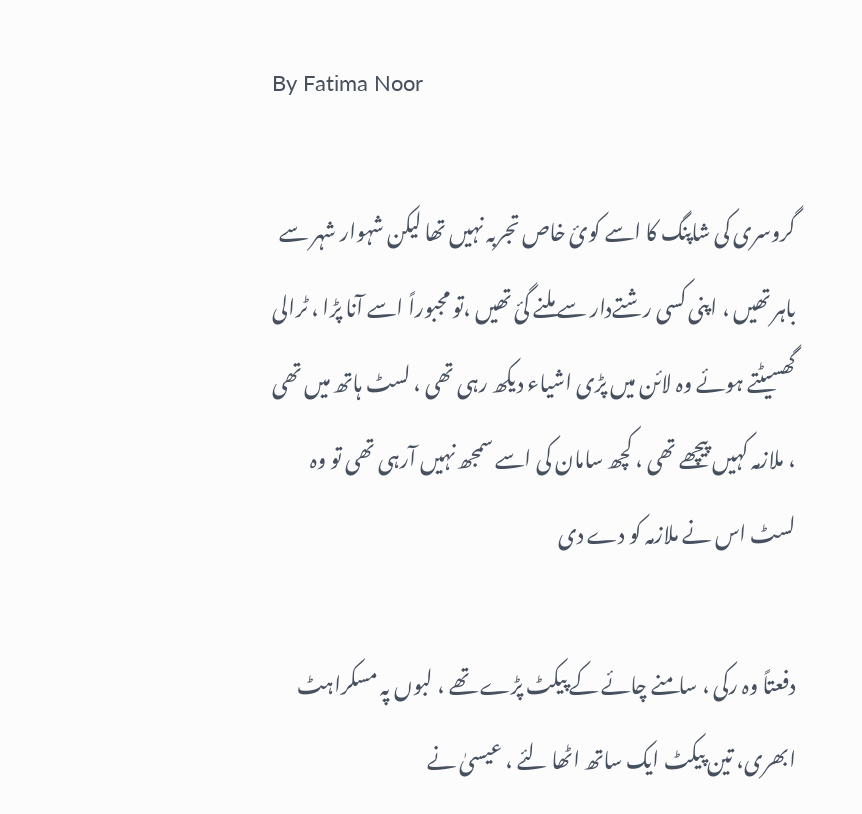By Fatima Noor

گروسری کی شاپنگ کا اسے کوئ خاص تجربہ نہیں تھا لیکن شہوار شہر سے باہر تھیں ، اپنی کسی رشتےدار سے ملنے گئ تھیں ،تو مجبوراً اسے آنا پڑا ، ٹرالی گھسیٹتے ہوئے وہ لائن میں پڑی اشیاء دیکھ رہی تھی ، لسٹ ہاتھ میں تھی ، ملازمہ کہیں پیچھے تھی ، کچھ سامان کی اسے سمجھ نہیں آرہی تھی تو وہ لسٹ اس نے ملازمہ کو دے دی

دفعتاً وہ رکی ، سامنے چائے کے پیکٹ پڑے تھے ، لبوں پہ مسکراہٹ ابھری، تین پیکٹ ایک ساتھ اٹھا لئے ، عیسیٰ نے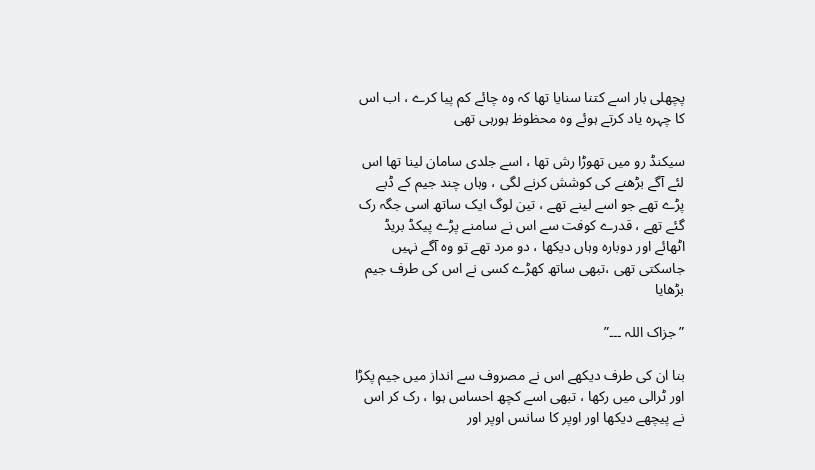پچھلی بار اسے کتنا سنایا تھا کہ وہ چائے کم پیا کرے ، اب اس کا چہرہ یاد کرتے ہوئے وہ محظوظ ہورہی تھی

سیکنڈ رو میں تھوڑا رش تھا ، اسے جلدی سامان لینا تھا اس لئے آگے بڑھنے کی کوشش کرنے لگی ، وہاں چند جیم کے ڈبے پڑے تھے جو اسے لینے تھے ، تین لوگ ایک ساتھ اسی جگہ رک گئے تھے ، قدرے کوفت سے اس نے سامنے پڑے پیکڈ بریڈ اٹھائے اور دوبارہ وہاں دیکھا ، دو مرد تھے تو وہ آگے نہیں جاسکتی تھی ،تبھی ساتھ کھڑے کسی نے اس کی طرف جیم بڑھایا

” جزاک اللہ ۔۔۔”

بنا ان کی طرف دیکھے اس نے مصروف سے انداز میں جیم پکڑا اور ٹرالی میں رکھا ، تبھی اسے کچھ احساس ہوا ، رک کر اس نے پیچھے دیکھا اور اوپر کا سانس اوپر اور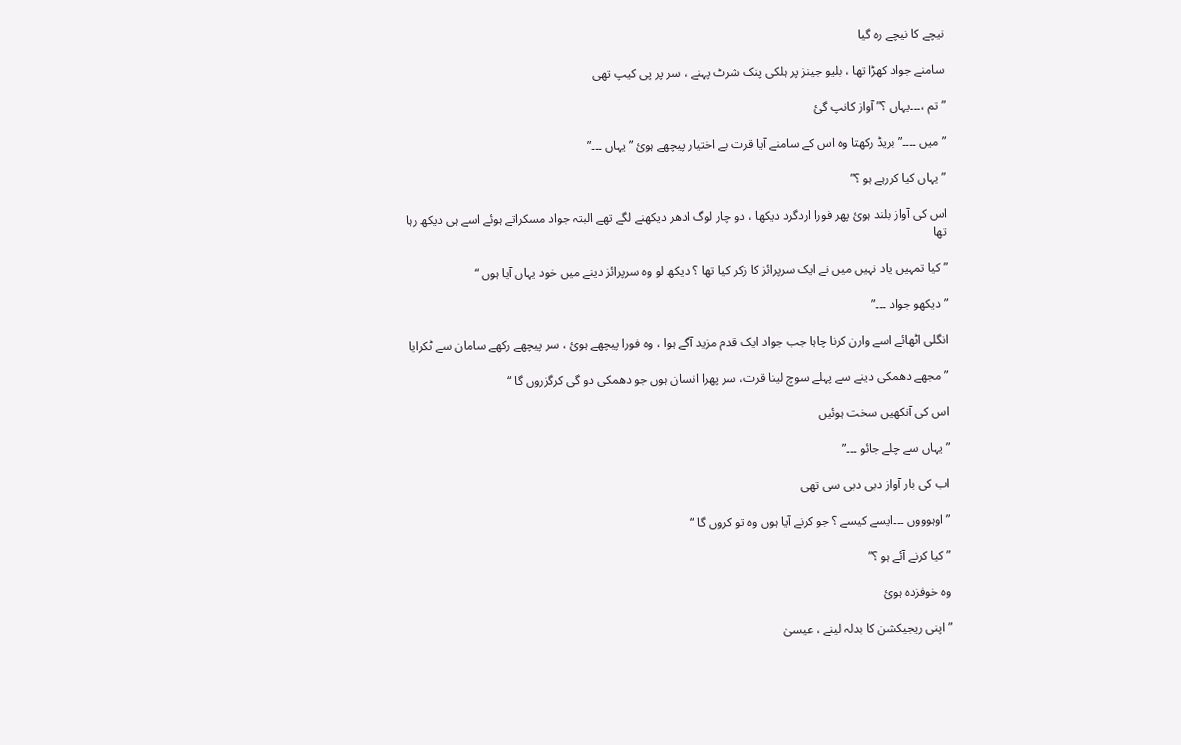نیچے کا نیچے رہ گیا

سامنے جواد کھڑا تھا ، بلیو جینز پر ہلکی پنک شرٹ پہنے ، سر پر پی کیپ تھی

” تم ،۔۔۔یہاں ؟” آواز کانپ گئ

” میں ۔۔۔۔” بریڈ رکھتا وہ اس کے سامنے آیا قرت بے اختیار پیچھے ہوئ ” یہاں ۔۔۔”

” یہاں کیا کررہے ہو ؟”

اس کی آواز بلند ہوئ پھر فورا اردگرد دیکھا ، دو چار لوگ ادھر دیکھنے لگے تھے البتہ جواد مسکراتے ہوئے اسے ہی دیکھ رہا تھا

” کیا تمہیں یاد نہیں میں نے ایک سرپرائز کا زکر کیا تھا ؟ دیکھ لو وہ سرپرائز دینے میں خود یہاں آیا ہوں “

” دیکھو جواد ۔۔۔”

انگلی اٹھائے اسے وارن کرنا چاہا جب جواد ایک قدم مزید آگے ہوا ، وہ فورا پیچھے ہوئ ، سر پیچھے رکھے سامان سے ٹکرایا

” مجھے دھمکی دینے سے پہلے سوچ لینا قرت، سر پھرا انسان ہوں جو دھمکی دو گی کرگزروں گا “

اس کی آنکھیں سخت ہوئیں

” یہاں سے چلے جائو ۔۔۔”

اب کی بار آواز دبی دبی سی تھی

” اوہوووں ۔۔۔ایسے کیسے ؟ جو کرنے آیا ہوں وہ تو کروں گا “

” کیا کرنے آئے ہو ؟”

وہ خوفزدہ ہوئ

” اپنی ریجیکشن کا بدلہ لینے ، عیسیٰ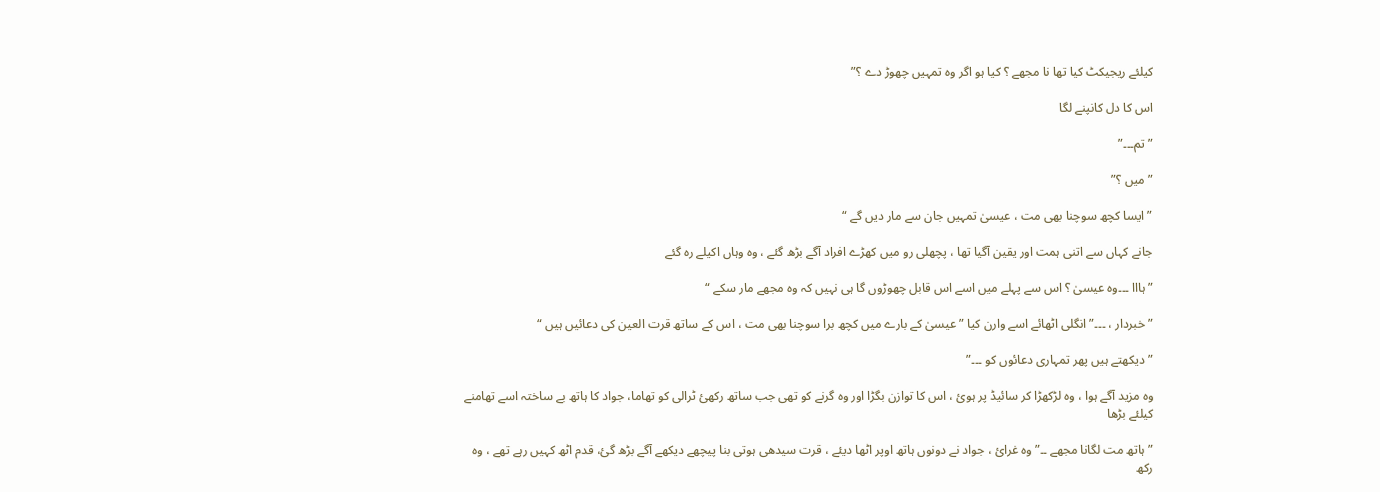کیلئے ریجیکٹ کیا تھا نا مجھے ؟ کیا ہو اگر وہ تمہیں چھوڑ دے ؟”

اس کا دل کانپنے لگا

” تم۔۔۔”

” میں ؟”

” ایسا کچھ سوچنا بھی مت ، عیسیٰ تمہیں جان سے مار دیں گے “

جانے کہاں سے اتنی ہمت اور یقین آگیا تھا ، پچھلی رو میں کھڑے افراد آگے بڑھ گئے ، وہ وہاں اکیلے رہ گئے

” ہااا ۔۔۔وہ عیسیٰ ؟ اس سے پہلے میں اسے اس قابل چھوڑوں گا ہی نہیں کہ وہ مجھے مار سکے “

” خبردار ، ۔۔۔” انگلی اٹھائے اسے وارن کیا ” عیسیٰ کے بارے میں کچھ برا سوچنا بھی مت ، اس کے ساتھ قرت العین کی دعائیں ہیں “

” دیکھتے ہیں پھر تمہاری دعائوں کو ۔۔۔”

وہ مزید آگے ہوا ، وہ لڑکھڑا کر سائیڈ پر ہوئ ، اس کا توازن بگڑا اور وہ گرنے کو تھی جب ساتھ رکھئ ٹرالی کو تھاما، جواد کا ہاتھ بے ساختہ اسے تھامنے کیلئے بڑھا

” ہاتھ مت لگانا مجھے ۔۔” وہ غرائ ، جواد نے دونوں ہاتھ اوپر اٹھا دیئے ، قرت سیدھی ہوتی بنا پیچھے دیکھے آگے بڑھ گئ، قدم اٹھ کہیں رہے تھے ، وہ رکھ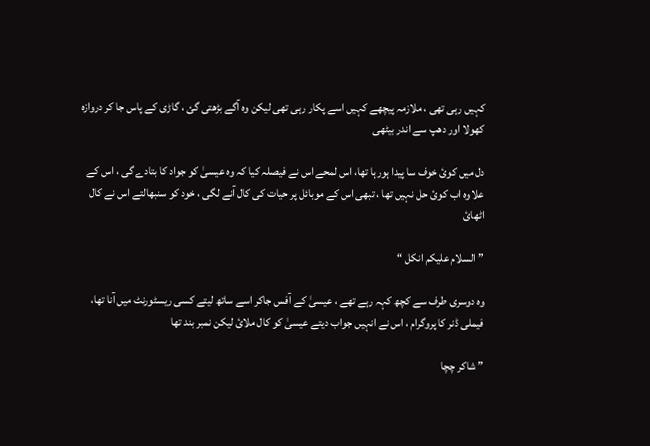کہیں رہی تھی ، ملازمہ پیچھے کہیں اسے پکار رہی تھی لیکن وہ آگے بڑھتی گئ ، گاڑی کے پاس جا کر دروازہ کھولا اور دھپ سے اندر بیٹھی

دل میں کوئ خوف سا پیدا ہورہا تھا، اس لمحے اس نے فیصلہ کیا کہ وہ عیسیٰ کو جواد کا بتادے گی ، اس کے علاوہ اب کوئ حل نہیں تھا ، تبھی اس کے موبائل پر حیات کی کال آنے لگی ، خود کو سنبھالتے اس نے کال اٹھائ

” السلام علیکم انکل “

وہ دوسری طرف سے کچھ کہہ رہے تھے ، عیسیٰ کے آفس جاکر اسے ساتھ لیتے کسی ریسٹورنٹ میں آنا تھا، فیملی ڈنر کا پروگرام ، اس نے انہیں جواب دیتے عیسیٰ کو کال ملائ لیکن نمبر بند تھا

” شاکر چچا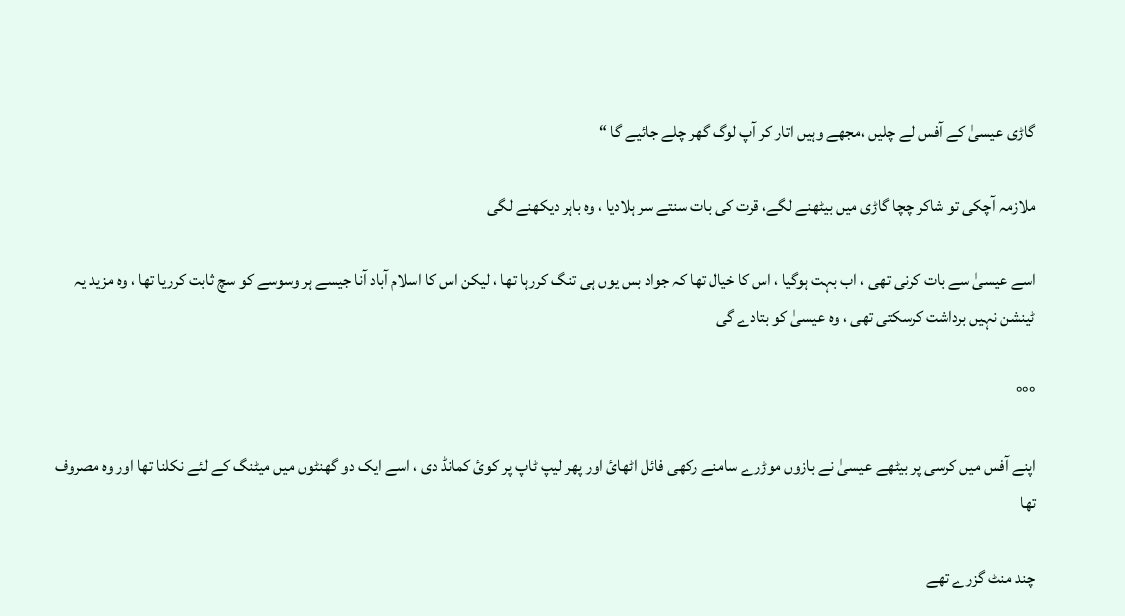گاڑی عیسیٰ کے آفس لے چلیں ،مجھے وہیں اتار کر آپ لوگ گھر چلے جائیے گا “

ملازمہ آچکی تو شاکر چچا گاڑی میں بیٹھنے لگے، قرت کی بات سنتے سر ہلادیا ، وہ باہر دیکھنے لگی

اسے عیسیٰ سے بات کرنی تھی ، اب بہت ہوگیا ، اس کا خیال تھا کہ جواد بس یوں ہی تنگ کررہا تھا ، لیکن اس کا اسلام آباد آنا جیسے ہر وسوسے کو سچ ثابت کرریا تھا ، وہ مزید یہ ٹینشن نہیں برداشت کرسکتی تھی ، وہ عیسیٰ کو بتادے گی

°°°

اپنے آفس میں کرسی پر بیٹھے عیسیٰ نے بازوں موڑرے سامنے رکھی فائل اٹھائ اور پھر لیپ ٹاپ پر کوئ کمانڈ دی ، اسے ایک دو گھنٹوں میں میٹنگ کے لئے نکلنا تھا اور وہ مصروف تھا

چند منٹ گزرے تھے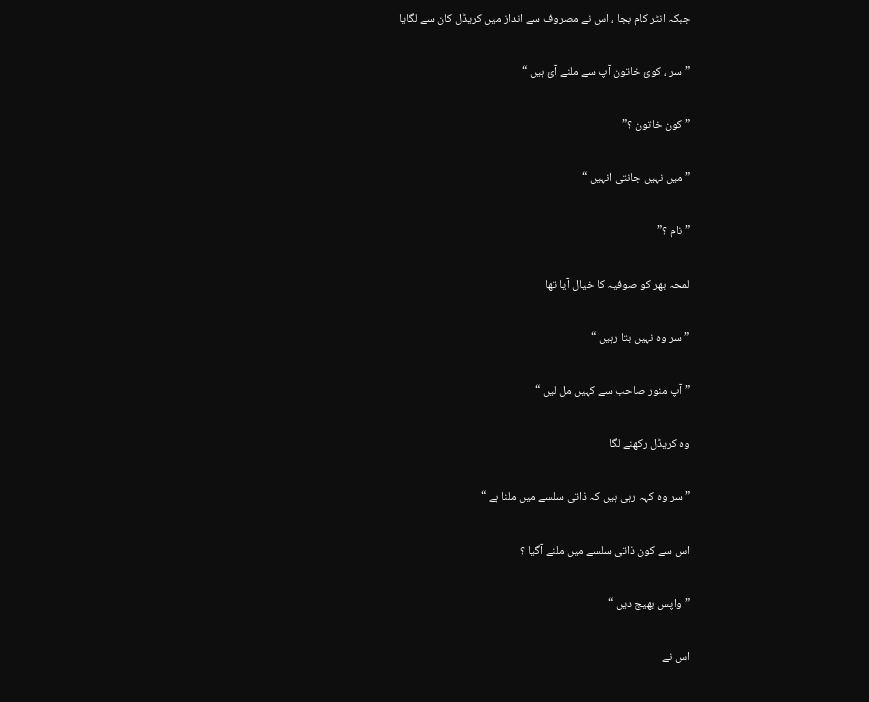جبکہ انٹر کام بجا ، اس نے مصروف سے انداز میں کریڈل کان سے لگایا

” سر ، کوئ خاتون آپ سے ملنے آئ ہیں “

” کون خاتون ؟”

” میں نہیں جانتی انہیں “

” نام ؟”

لمحہ بھر کو صوفیہ کا خیال آیا تھا

” سر وہ نہیں بتا رہیں “

” آپ منور صاحب سے کہیں مل لیں “

وہ کریڈل رکھنے لگا

” سر وہ کہہ رہی ہیں کہ ذاتی سلسے میں ملنا ہے “

اس سے کون ذاتی سلسے میں ملنے آگیا ؟

” واپس بھیج دیں “

اس نے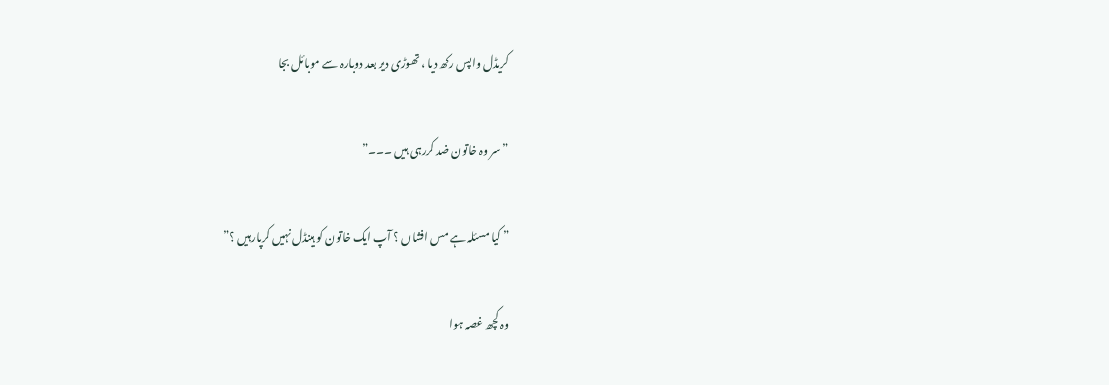کریڈل واپس رکھ دیا ، تھوڑی دیر بعد دوبارہ سے موبائل بجا

” سر وہ خاتون ضد کررہی ہیں ۔۔۔”

” کیا مسئلہ ہے مس افشاں ؟ آپ ایک خاتون کو ہینڈل نہیں کرپارہیں ؟”

وہ کچھ غصہ ہوا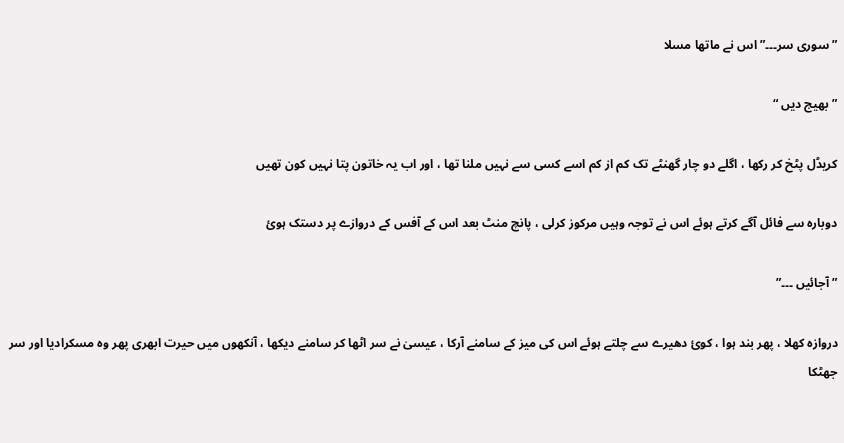” سوری سر۔۔۔” اس نے ماتھا مسلا

” بھیج دیں “

کریڈل پٹخ کر رکھا ، اگلے دو چار گھنٹے تک کم از کم اسے کسی سے نہیں ملنا تھا ، اور اب یہ خاتون پتا نہیں کون تھیں

دوبارہ سے فائل آگے کرتے ہوئے اس نے توجہ وہیں مرکوز کرلی ، پانچ منٹ بعد اس کے آفس کے دروازے پر دستک ہوئ

” آجائیں ۔۔۔”

دروازہ کھلا ، پھر بند ہوا ، کوئ دھیرے سے چلتے ہوئے اس کی میز کے سامنے آرکا ، عیسیٰ نے سر اٹھا کر سامنے دیکھا ، آنکھوں میں حیرت ابھری پھر وہ مسکرادیا اور سر جھٹکا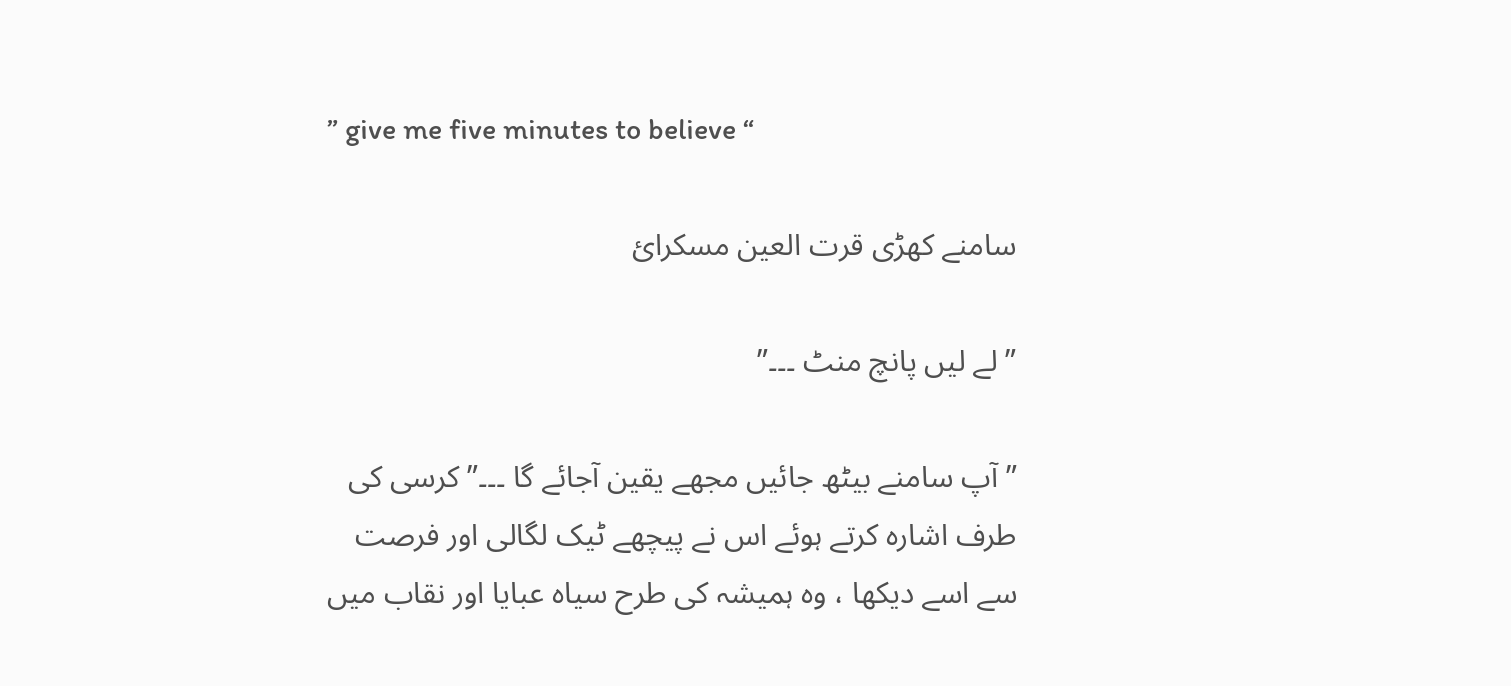” give me five minutes to believe “

سامنے کھڑی قرت العین مسکرائ

” لے لیں پانچ منٹ ۔۔۔”

” آپ سامنے بیٹھ جائیں مجھے یقین آجائے گا ۔۔۔” کرسی کی طرف اشارہ کرتے ہوئے اس نے پیچھے ٹیک لگالی اور فرصت سے اسے دیکھا ، وہ ہمیشہ کی طرح سیاہ عبایا اور نقاب میں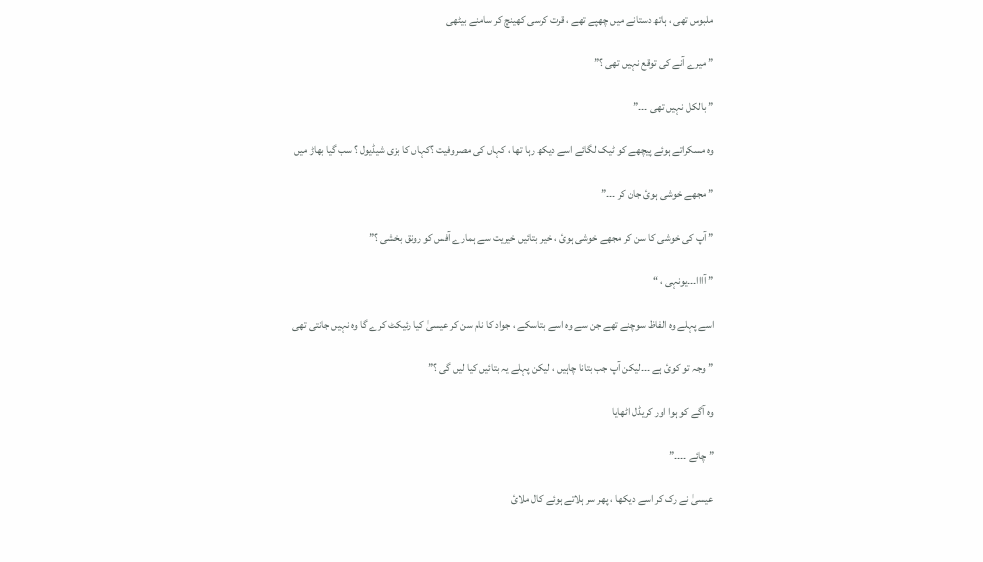ملبوس تھی ، ہاتھ دستانے میں چھپے تھے ، قرت کرسی کھینچ کر سامنے بیٹھی

” میرے آنے کی توقع نہیں تھی ؟”

” بالکل نہیں تھی ۔۔۔”

وہ مسکراتے ہوئے پیچھے کو ٹیک لگائے اسے دیکھ رہا تھا ، کہاں کی مصروفیت ؟کہاں کا بزی شیڈیول ؟ سب گیا بھاڑ میں

” مجھے خوشی ہوئ جان کر ۔۔۔”

” آپ کی خوشی کا سن کر مجھے خوشی ہوئ ، خیر بتائیں خیریت سے ہمارے آفس کو رونق بخشی ؟”

” آااا۔۔۔یونہی ، “

اسے پہلے وہ الفاظ سوچنے تھے جن سے وہ اسے بتاسکے ، جواد کا نام سن کر عیسیٰ کیا رئیکٹ کرے گا وہ نہیں جانتی تھی

” وجہ تو کوئ ہے ۔۔۔لیکن آپ جب بتانا چاہیں ، لیکن پہلے یہ بتائیں کیا لیں گی ؟”

وہ آگے کو ہوا اور کریڈل اٹھایا

” چائے ۔۔۔۔”

عیسیٰ نے رک کر اسے دیکھا ، پھر سر ہلاتے ہوئے کال ملائ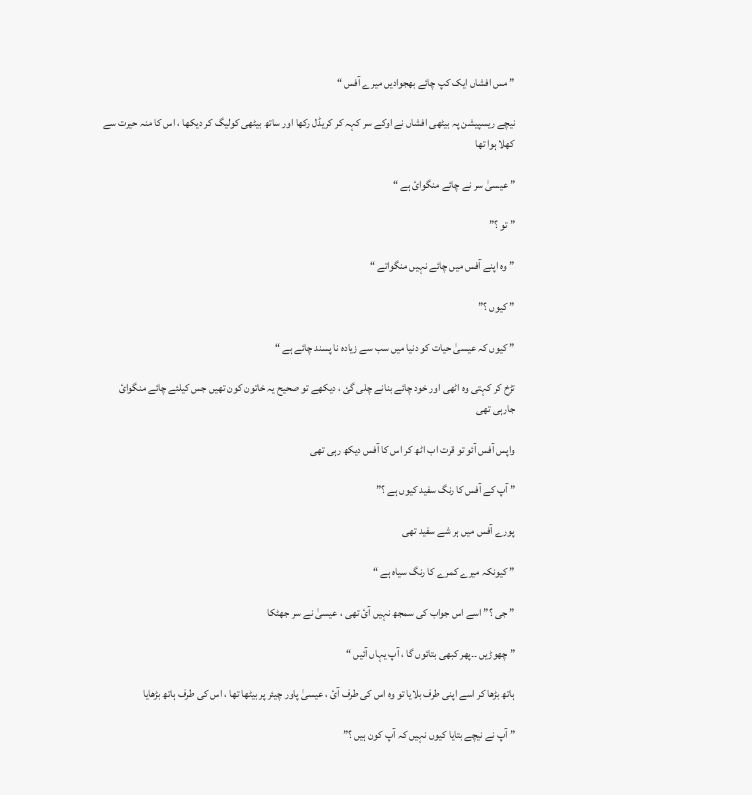” مس افشاں ایک کپ چائے بھجوادیں میرے آفس “

نیچے ریسپیشن پہ بیٹھی افشاں نے اوکے سر کہہ کر کریڈل رکھا اور ساتھ بیٹھی کولیگ کر دیکھا ، اس کا منہ حیرت سے کھلا ہوا تھا

” عیسیٰ سر نے چائے منگوائ ہے “

” تو ؟”

” وہ اپنے آفس میں چائے نہیں منگواتے “

” کیوں ؟”

” کیوں کہ عیسیٰ حیات کو دنیا میں سب سے زیادہ نا پسند چائے ہے “

تڑخ کر کہتی وہ اٹھی اور خود چائے بنانے چلی گئ ، دیکھے تو صحیح یہ خاتون کون تھیں جس کیلئے چائے منگوائ جارہی تھی

واپس آفس آئو تو قرت اب اٹھ کر اس کا آفس دیکھ رہی تھی

” آپ کے آفس کا رنگ سفید کیوں ہے ؟”

پورے آفس میں ہر شے سفید تھی

” کیونکہ میرے کمرے کا رنگ سیاہ ہے “

” جی ؟” اسے اس جواب کی سمجھ نہیں آئ تھی ، عیسیٰ نے سر جھٹکا

” چھوڑیں ۔۔پھر کبھی بتائوں گا ، آپ یہاں آئیں “

ہاتھ بڑھا کر اسے اپنی طرف بلایا تو وہ اس کی طرف آئ ، عیسیٰ پاور چیئر پر بیٹھا تھا ، اس کی طرف ہاتھ بڑھایا

” آپ نے نیچے بتایا کیوں نہیں کہ آپ کون ہیں ؟”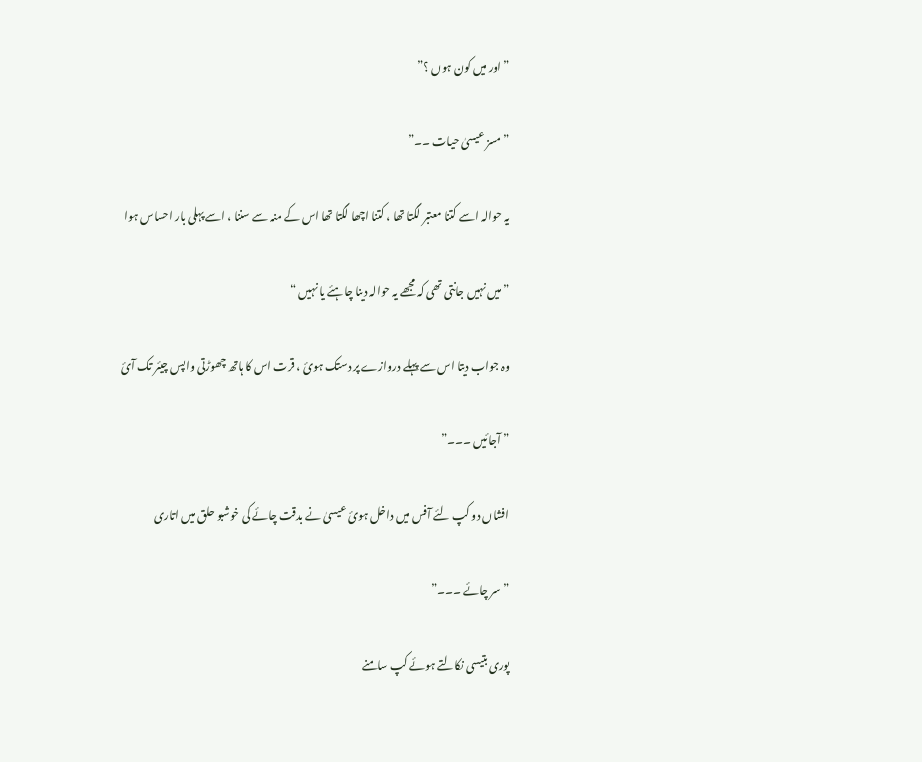” اور میں کون ہوں ؟”

” مسز عیسیٰ حیات ۔۔”

یہ حوالہ اسے کتنا معتبر لگتا تھا ، کتنا اچھا لگتا تھا اس کے منہ سے سننا ، اسے پہلی بار احساس ہوا

” میں نہیں جانتی تھی کہ مجھے یہ حوالہ دینا چاہئے یا نہیں “

وہ جواب دیتا اس سے پہلے دروازے پر دستک ہوئ ، قرت اس کا ہاتھ چھوڑتی واپس چیئر تک آئ

” آجائیں ۔۔۔”

افشاں دو کپ لئے آفس میں داخل ہوئ عیسیٰ نے بدقت چائے کی خوشبو حلق میں اتاری

” سر چائے ۔۔۔”

پوری بتیسی نکالتے ہوئے کپ سامنے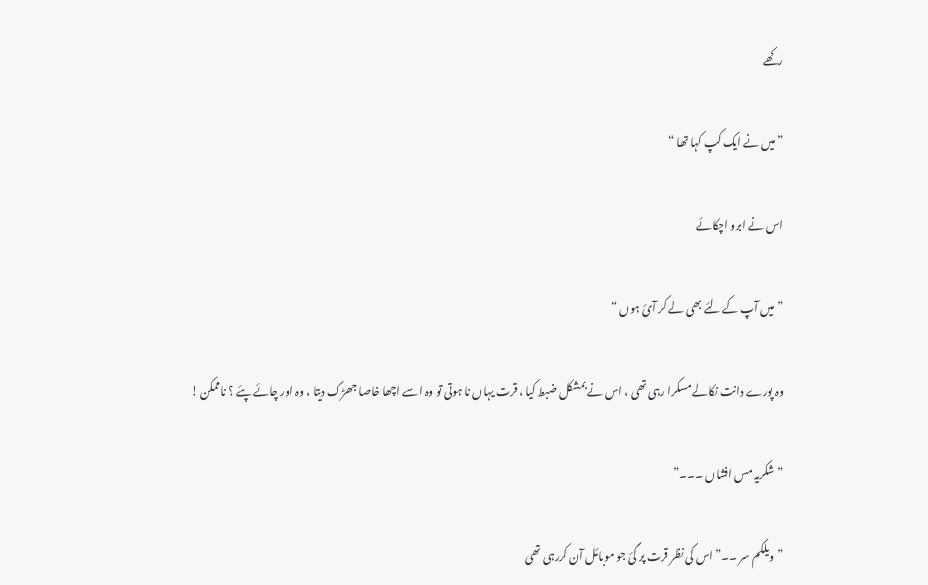رکھے

” میں نے ایک کپ کہا تھا “

اس نے ابرو اچکائے

” میں آپ کے لئے بھی لے کر آئ ہوں “

وہ پورے دانت نکالے مسکرا رہی تھی ، اس نے بمشکل ضبط کیا ، قرت یہاں نا ہوتی تو وہ اسے اچھا خاصا جھڑک دیتا ، وہ اور چائے پئے ؟ ناممکن !

” شکریہ مس افشاں ۔۔۔”

” ویلکم سر ۔۔” اس کی نظر قرت پر گئ جو موبائل آن کررہی تھی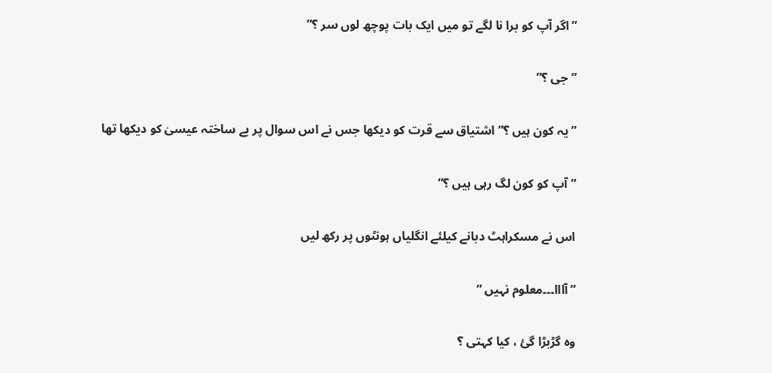” اگر آپ کو برا نا لگے تو میں ایک بات پوچھ لوں سر ؟”

” جی ؟”

” یہ کون ہیں ؟” اشتیاق سے قرت کو دیکھا جس نے اس سوال پر بے ساختہ عیسیٰ کو دیکھا تھا

” آپ کو کون لگ رہی ہیں ؟”

اس نے مسکراہٹ دبانے کیلئے انگلیاں ہونٹوں پر رکھ لیں

” آااا۔۔۔معلوم نہیں “

وہ گڑبڑا گئ ، کیا کہتی ؟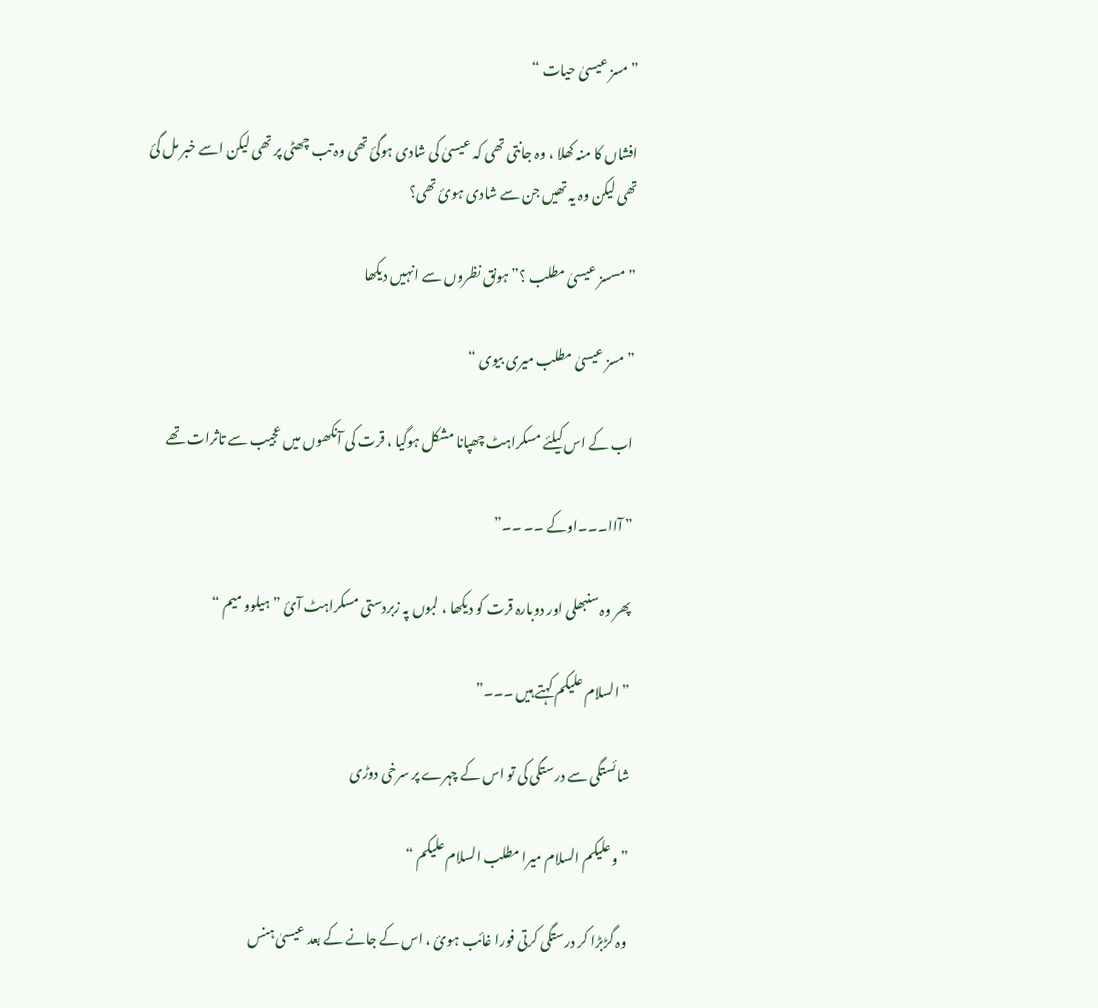” مسز عیسیٰ حیات “

افشاں کا منہ کھلا ، وہ جانتی تھی کہ عیسیٰ کی شادی ہوگئ تھی وہ تب چھٹی پر تھی لیکن اسے خبر مل گئ تھی لیکن وہ یہ تھیں جن سے شادی ہوئ تھی؟

” مسسز عیسیٰ مطلب ؟” ہونق نظروں سے انہیں دیکھا

” مسز عیسیٰ مطلب میری بیوی “

اب کے اس کیلئے مسکراہٹ چھپانا مشکل ہوگیا ، قرت کی آنکھوں میں عجیب سے تاثرات تھے

” آاا۔۔۔اوکے ۔۔ ۔۔”

پھر وہ سنبھلی اور دوبارہ قرت کو دیکھا ، لبوں پہ زبردستی مسکراہٹ آئ ” ہیلوو میم “

” السلام علیکم کہتے ہیں ۔۔۔”

شائستگی سے درستگی کی تو اس کے چہرے پر سرخی دوڑی

” وعلیکم السلام میرا مطلب السلام علیکم “

وہ گڑبڑا کر درستگی کرتی فورا غائب ہوئ ، اس کے جانے کے بعد عیسیٰ ہنس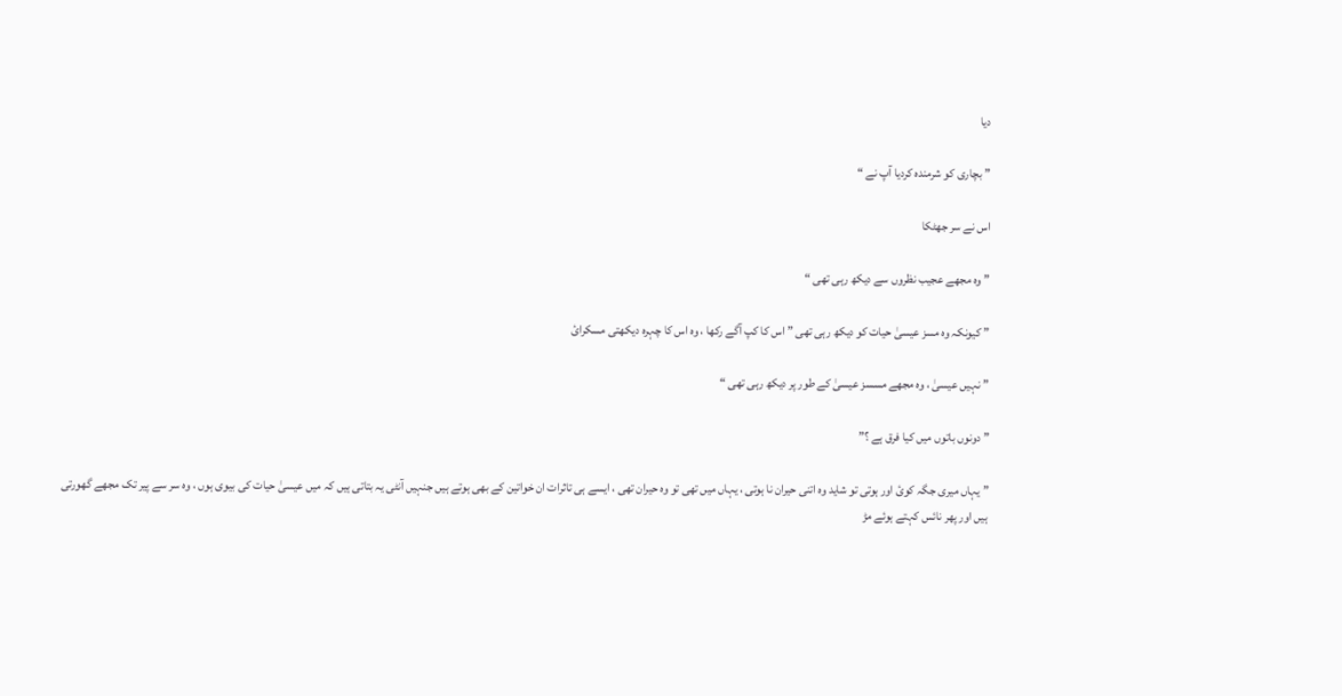دیا

” بچاری کو شرمندہ کردیا آپ نے “

اس نے سر جھٹکا

” وہ مجھے عجیب نظروں سے دیکھ رہی تھی “

” کیونکہ وہ مسز عیسیٰ حیات کو دیکھ رہی تھی ” اس کا کپ آگے رکھا ، وہ اس کا چہرہ دیکھتی مسکرائ

” نہیں عیسیٰ ، وہ مجھے مسسز عیسیٰ کے طور پر دیکھ رہی تھی “

” دونوں باتوں میں کیا فرق ہے ؟”

” یہاں میری جگہ کوئ اور ہوتی تو شاید وہ اتنی حیران نا ہوتی ، یہاں میں تھی تو وہ حیران تھی ، ایسے ہی تاثرات ان خواتین کے بھی ہوتے ہیں جنہیں آنٹی یہ بتاتی ہیں کہ میں عیسیٰ حیات کی بیوی ہوں ، وہ سر سے پیر تک مجھے گھورتی ہیں اور پھر نائس کہتے ہوئے مڑ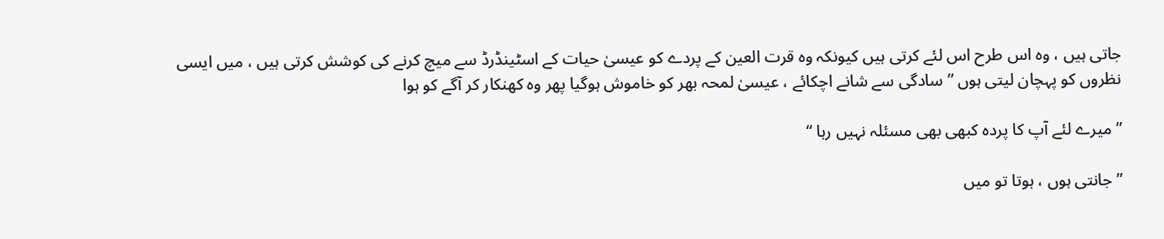جاتی ہیں ، وہ اس طرح اس لئے کرتی ہیں کیونکہ وہ قرت العین کے پردے کو عیسیٰ حیات کے اسٹینڈرڈ سے میچ کرنے کی کوشش کرتی ہیں ، میں ایسی نظروں کو پہچان لیتی ہوں ” سادگی سے شانے اچکائے ، عیسیٰ لمحہ بھر کو خاموش ہوگیا پھر وہ کھنکار کر آگے کو ہوا

” میرے لئے آپ کا پردہ کبھی بھی مسئلہ نہیں رہا “

” جانتی ہوں ، ہوتا تو میں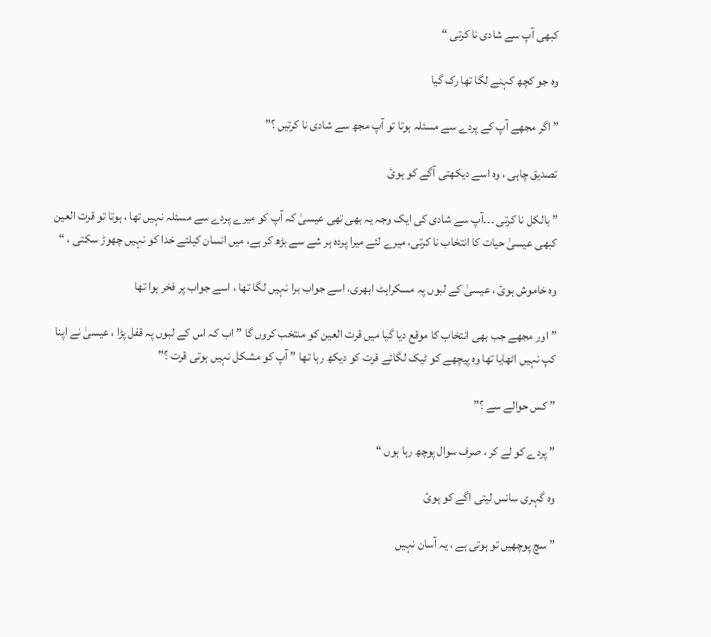کبھی آپ سے شادی نا کرتی “

وہ جو کچھ کہنے لگا تھا رک گیا

” اگر مجھے آپ کے پردے سے مسئلہ ہوتا تو آپ مجھ سے شادی نا کرتیں ؟”

تصدیق چاہی ، وہ اسے دیکھتی آگے کو ہوئ

” بالکل نا کرتی ۔۔۔آپ سے شادی کی ایک وجہ یہ بھی تھی عیسیٰ کہ آپ کو میرے پردے سے مسئلہ نہیں تھا ، ہوتا تو قرت العین کبھی عیسیٰ حیات کا انتخاب نا کرتی، میرے لئے میرا پردہ ہر شے سے بڑھ کر ہے، میں انسان کیلئے خدا کو نہیں چھوڑ سکتی ، “

وہ خاموش ہوئ ، عیسیٰ کے لبوں پہ مسکراہٹ ابھری، اسے جواب برا نہیں لگا تھا ، اسے جواب پر فخر ہوا تھا

” اور مجھے جب بھی انتخاب کا موقع دیا گیا میں قرت العین کو منتخب کروں گا ” اب کہ اس کے لبوں پہ قفل پڑا ، عیسیٰ نے اپنا کپ نہیں اٹھایا تھا وہ پیچھے کو ٹیک لگائے قرت کو دیکھ رہا تھا ” آپ کو مشکل نہیں ہوتی قرت ؟”

” کس حوالے سے ؟”

” پردے کو لے کر ، صرف سوال پوچھ رہا ہوں “

وہ گہری سانس لیتی اگے کو ہوئ

” سچ پوچھیں تو ہوتی ہے ، یہ آسان نہیں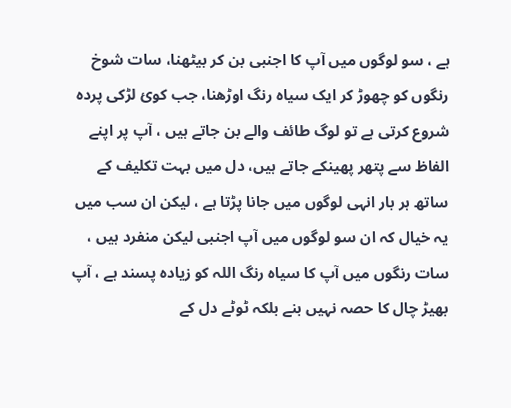ہے ، سو لوگوں میں آپ کا اجنبی بن کر بیٹھنا، سات شوخ رنگوں کو چھوڑ کر ایک سیاہ رنگ اوڑھنا، جب کوئ لڑکی پردہ شروع کرتی ہے تو لوگ طائف والے بن جاتے ہیں ، آپ پر اپنے الفاظ سے پتھر پھینکے جاتے ہیں، دل میں بہت تکلیف کے ساتھ ہر بار انہی لوگوں میں جانا پڑتا ہے ، لیکن ان سب میں یہ خیال کہ ان سو لوگوں میں آپ اجنبی لیکن منفرد ہیں ، سات رنگوں میں آپ کا سیاہ رنگ اللہ کو زیادہ پسند ہے ، آپ بھیڑ چال کا حصہ نہیں بنے بلکہ ٹوٹے دل کے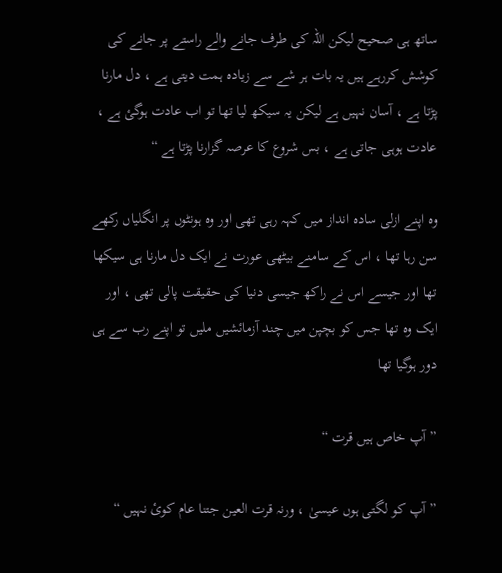ساتھ ہی صحیح لیکن اللہ کی طرف جانے والے راستے پر جانے کی کوشش کررہے ہیں یہ بات ہر شے سے زیادہ ہمت دیتی ہے ، دل مارنا پڑتا ہے ، آسان نہیں ہے لیکن یہ سیکھ لیا تھا تو اب عادت ہوگئ ہے ، عادت ہوہی جاتی ہے ، بس شروع کا عرصہ گزارنا پڑتا ہے “

وہ اپنے ازلی سادہ انداز میں کہہ رہی تھی اور وہ ہونٹوں پر انگلیاں رکھے سن رہا تھا ، اس کے سامنے بیٹھی عورت نے ایک دل مارنا ہی سیکھا تھا اور جیسے اس نے راکھ جیسی دنیا کی حقیقت پالی تھی ، اور ایک وہ تھا جس کو بچپن میں چند آزمائشیں ملیں تو اپنے رب سے ہی دور ہوگیا تھا

” آپ خاص ہیں قرت “

” آپ کو لگتی ہوں عیسیٰ ، ورنہ قرت العین جتنا عام کوئ نہیں “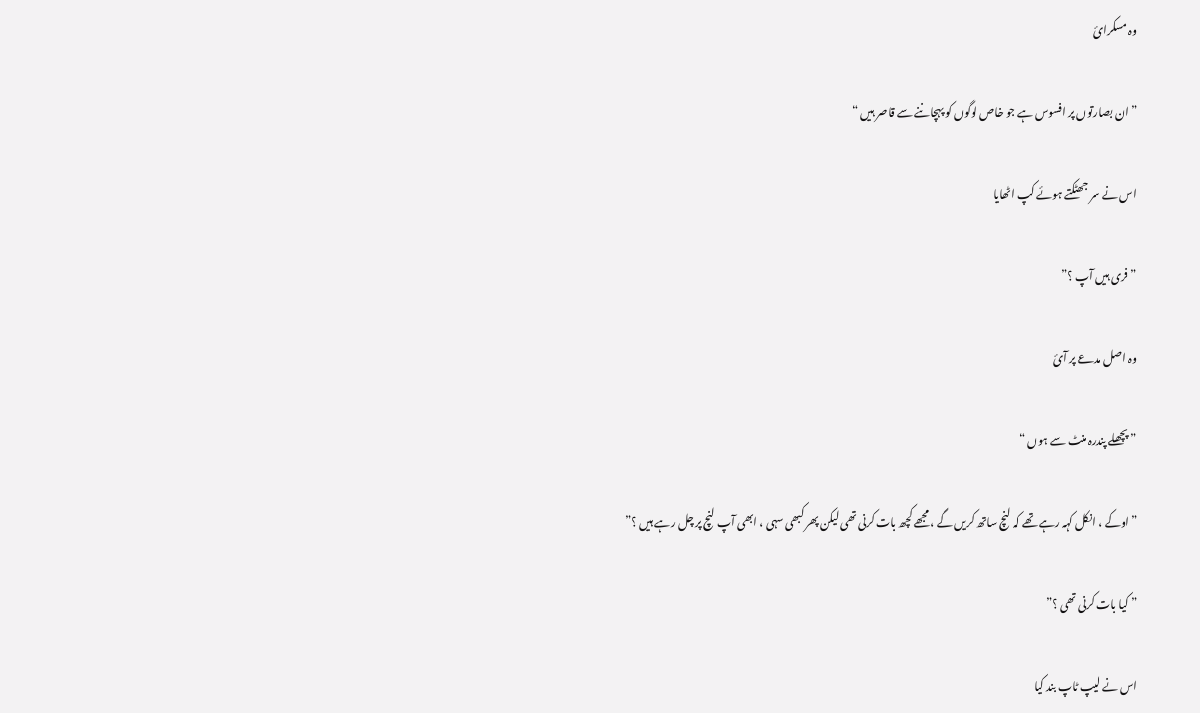وہ مسکرائ

” ان بصارتوں پر افسوس ہے جو خاص لوگوں کو پہچاننے سے قاصر ہیں “

اس نے سر جھٹکتے ہوئے کپ اٹھایا

” فری ہیں آپ ؟”

وہ اصل مدعے پر آئ

” پچھلے پندرہ منٹ سے ہوں “

” اوکے ، انکل کہہ رہے تھے کہ لنچ ساتھ کریں گے ، مجھے کچھ بات کرنی تھی لیکن پھر کبھی سہی ، ابھی آپ لنچ پر چل رہے ہیں ؟”

” کیا بات کرنی تھی ؟”

اس نے لیپ ٹاپ بند کیا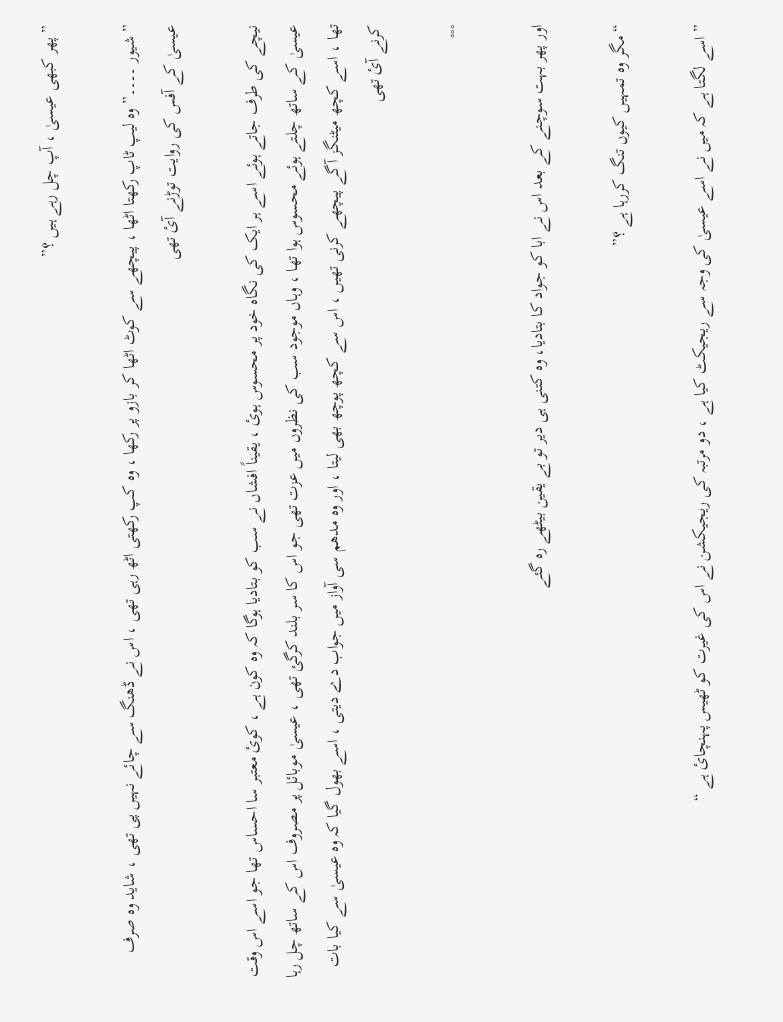” پھر کبھی عیسیٰ ، آپ چل رہے ہیں ؟”

” شیور ۔۔۔۔” وہ لیپ ٹاپ رکھتا اٹھا ، پیچھے سے کوٹ اٹھا کر بازو پر رکھا ، وہ کپ رکھتی اٹھ رہی تھی ، اس نے ڈھنگ سے چائے نہیں پی تھی ، شاید وہ صرف عیسیٰ کے آفس کی روایت توڑنے آئ تھی

نیچے کی طرف جاتے ہوئے اسے ہر ایک کی نگاہ خود پر محسوس ہوئ ، یقیناً افشاں نے سب کو بتادیا ہوگا کہ وہ کون ہے ، کوئ معتبر سا احساس تھا جو اسے اس وقت عیسیٰ کے ساتھ چلتے ہوئے محسوس ہوا تھا ، وہاں موجود سب کی نظروں میں عزت تھی جو اس کا سر بلند کرگئ تھی ، عیسیٰ موبائل پر مصروف اس کے ساتھ چل رہا تھا ، اسے کچھ میٹنگز آگے پیچھے کرنی تھیں ، اس سے کچھ پوچھ بھی لیتا ، اور وہ مدھم سی آواز میں جواب دے دیتی ، اسے بھول گیا کہ وہ عیسیٰ سے کیا بات کرنے آئ تھی

°°°

اور پھر بہت سوچنے کے بعد اس نے ابا کو جواد کا بتادیا، وہ کتنی ہی دیر تو بے یقین بیٹھے رہ گئے

“مگر وہ تمہیں کیوں تنگ کررہا ہے ؟”

” اسے لگتا ہے کہ میں نے اسے عیسیٰ کی وجہ سے ریجیکٹ کیا ہے ، دو مرتبہ کی ریجیکشن نے اس کی غیرت کو ٹھیس پہنچائ ہے “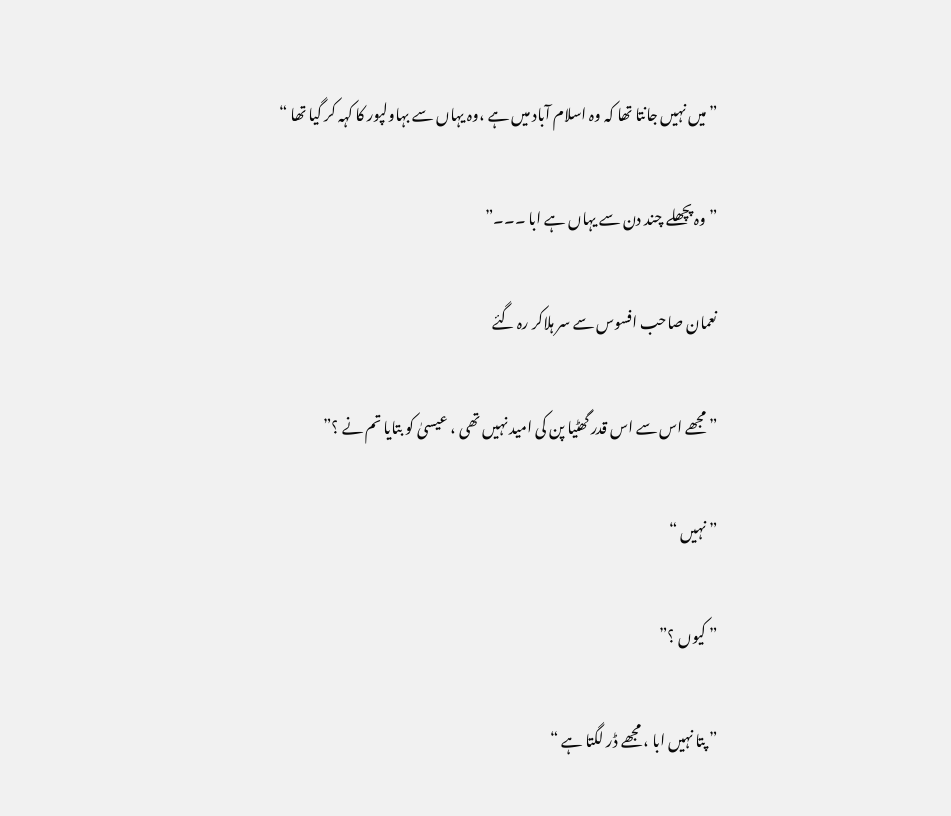” میں نہیں جانتا تھا کہ وہ اسلام آباد میں ہے ،وہ یہاں سے بہاولپور کا کہہ کر گیا تھا “

” وہ پچھلے چند دن سے یہاں ہے ابا ۔۔۔”

نعمان صاحب افسوس سے سر ہلاکر رہ گئے

” مجھے اس سے اس قدر گھٹیا پن کی امید نہیں تھی ، عیسیٰ کو بتایا تم نے ؟”

” نہیں “

” کیوں ؟”

” پتا نہیں ابا ، مجھے ڈر لگتا ہے “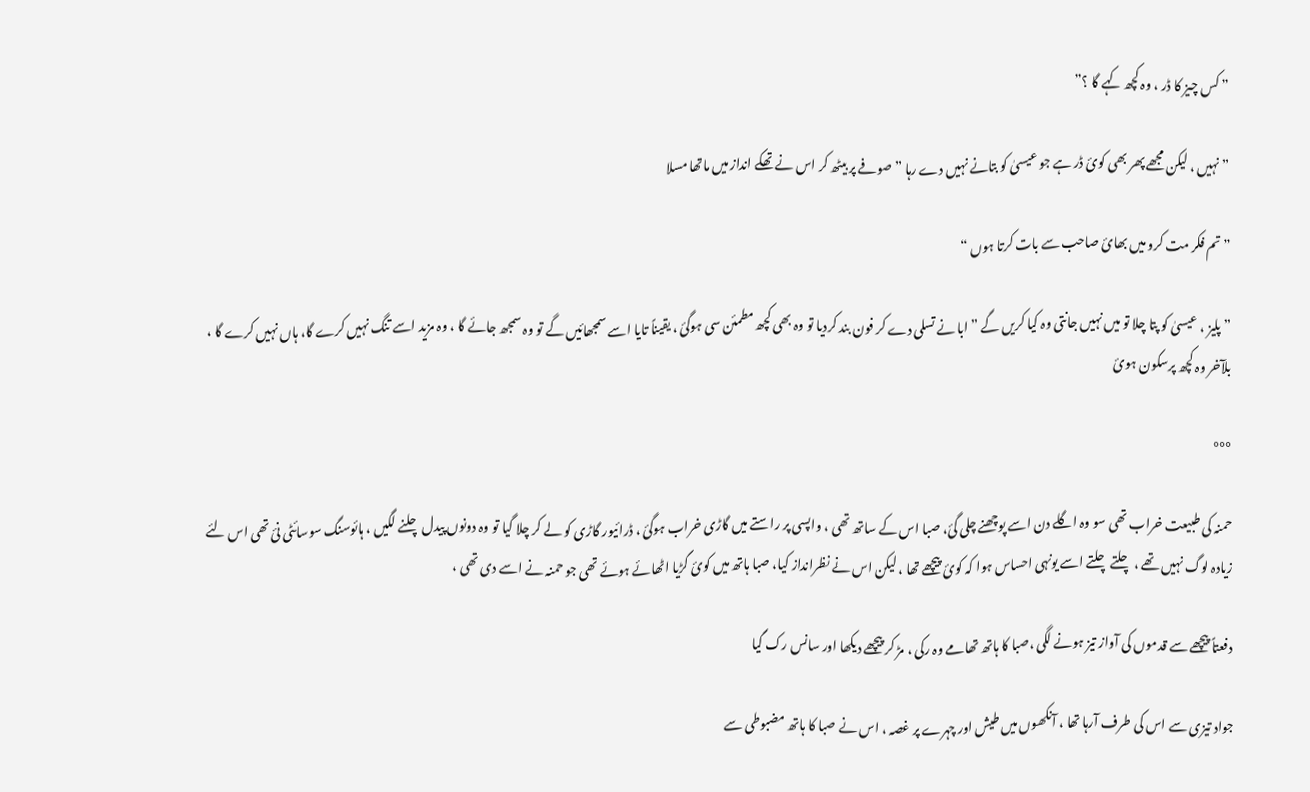” کس چیز کا ڈر ، وہ کچھ کہے گا ؟”

” نہیں ، لیکن مجھے پھر بھی کوئ ڈر ہے جو عیسیٰ کو بتانے نہیں دے رہا ” صوفے پر بیٹھ کر اس نے تھکے انداز میں ماتھا مسلا

” تم فکر مت کرو میں بھائ صاحب سے بات کرتا ہوں “

” پلیز ، عیسیٰ کو پتا چلا تو میں نہیں جانتی وہ کیا کریں گے ” ابا نے تسلی دے کر فون بند کردیا تو وہ بھی کچھ مطمئن سی ہوگئ ، یقیناً تایا اسے سمجھائیں گے تو وہ سمجھ جائے گا ، وہ مزید اسے تنگ نہیں کرے گا، ہاں نہیں کرے گا ، بلآخر وہ کچھ پرسکون ہوئ

°°°

حمنہ کی طبیعت خراب تھی سو وہ اگلے دن اسے پوچھنے چلی گئ، صبا اس کے ساتھ تھی ، واپسی پر راستے میں گاڑی خراب ہوگئ ، ڈرائیور گاڑی کو لے کر چلا گیا تو وہ دونوں پیدل چلنے لگیں ، ہائوسنگ سوسائٹی نئ تھی اس لئے زیادہ لوگ نہیں تھے ، چلتے چلتے اسے یونہی احساس ہوا کہ کوئ پیچھے تھا ، لیکن اس نے نظرانداز کیا، صبا ہاتھ میں کوئ گڑیا اٹھائے ہوئے تھی جو حمنہ نے اسے دی تھی ،

دفعتاً پیچھے سے قدموں کی آواز تیز ہونے لگی ،صبا کا ہاتھ تھامے وہ رکی ، مڑ کر پیچھے دیکھا اور سانس رک گیا

جواد تیزی سے اس کی طرف آرہا تھا ، آنکھوں میں طیش اور چہرے پر غصہ ، اس نے صبا کا ہاتھ مضبوطی سے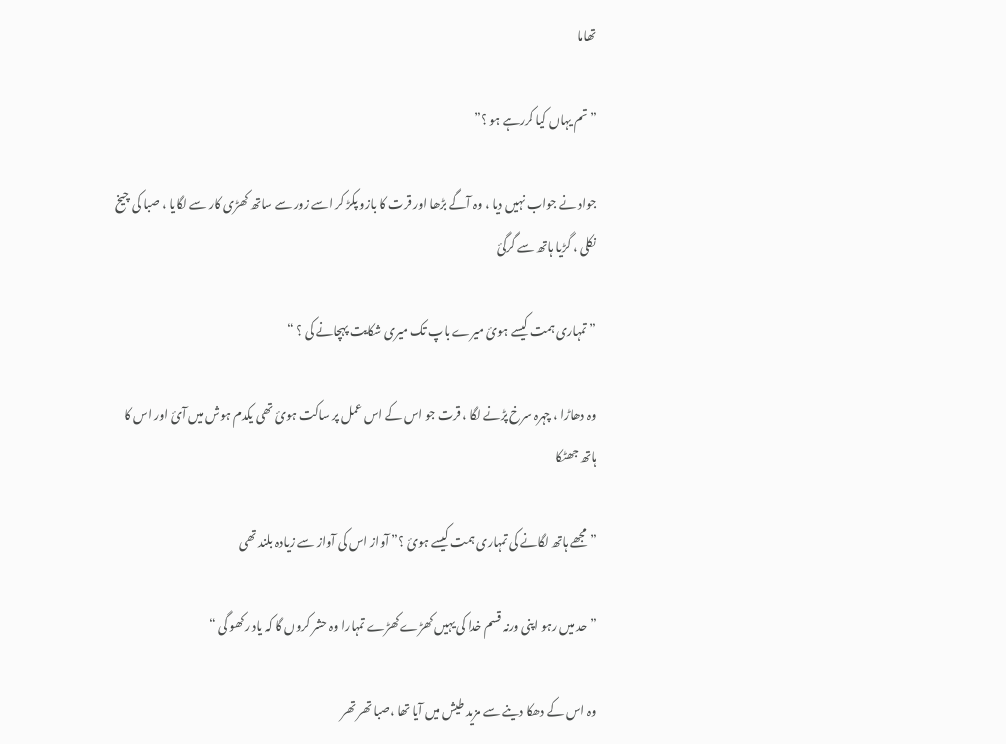تھاما

” تم یہاں کیا کررہے ہو ؟”

جواد نے جواب نہیں دیا ، وہ آگے بڑھا اور قرت کا بازو پکڑ کر اسے زور سے ساتھ کھڑی کار سے لگایا ، صبا کی چیخ نکلی ، گڑیا ہاتھ سے گرگئ

” تمہاری ہمت کیسے ہوئ میرے باپ تک میری شکایت پہچانے کی ؟ “

وہ دھاڑا ، چہرہ سرخ پڑنے لگا ، قرت جو اس کے اس عمل پر ساکت ہوئ تھی یکدم ہوش میں آئ اور اس کا ہاتھ جھٹکا

” مجھے ہاتھ لگانے کی تمہاری ہمت کیسے ہوئ ؟” آواز اس کی آواز سے زیادہ بلند تھی

” حد میں رہو اپنی ورنہ قسم خدا کی یہیں کھڑے کھڑے تمہارا وہ حشر کروں گا کہ یاد رکھو گی “

وہ اس کے دھکا دینے سے مزید طیش میں آیا تھا ،صبا تھر تھر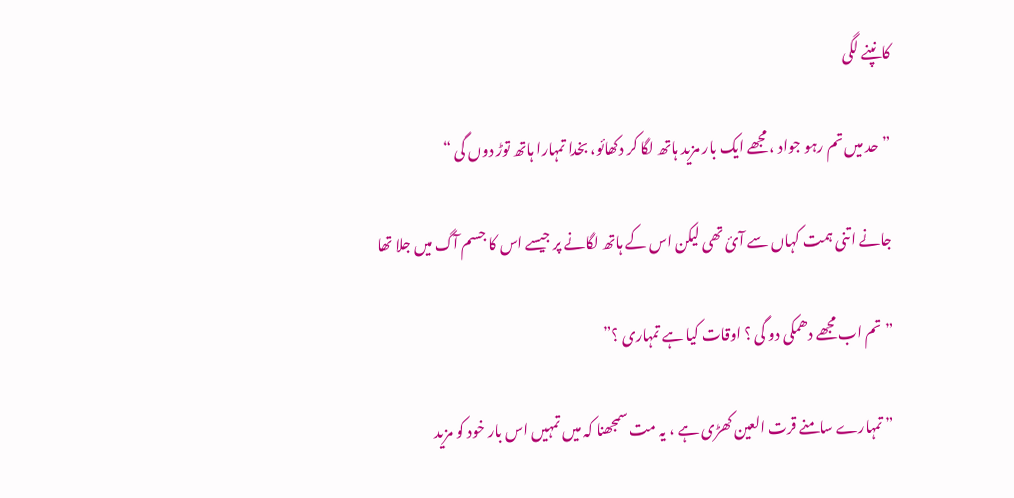کانپنے لگی

” حد میں تم رہو جواد ، مجھے ایک بار مزید ہاتھ لگا کر دکھائو، بخدا تمہارا ہاتھ توڑ دوں گی “

جانے اتنی ہمت کہاں سے آئ تھی لیکن اس کے ہاتھ لگانے پر جیسے اس کا جسم آگ میں جلا تھا

” تم اب مجھے دھمکی دو گی ؟ اوقات کیا ہے تمہاری ؟”

” تمہارے سامنے قرت العین کھڑی ہے ، یہ مت سمجھنا کہ میں تمہیں اس بار خود کو مزید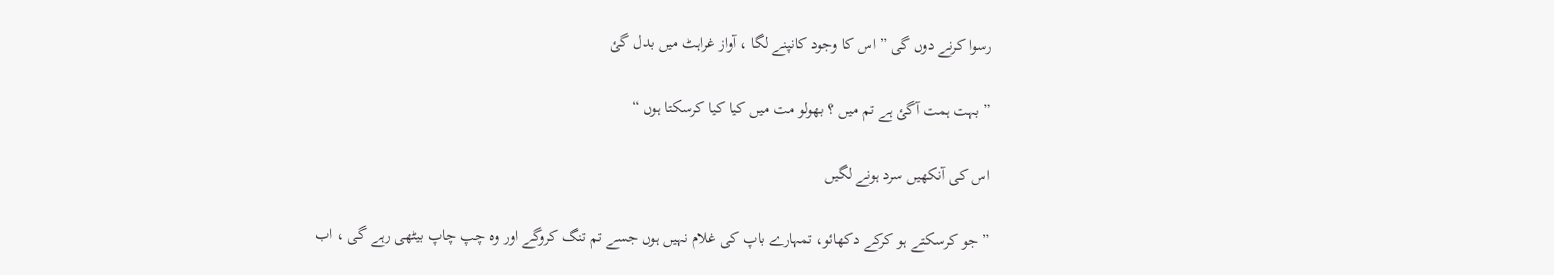رسوا کرنے دوں گی ” اس کا وجود کانپنے لگا ، آواز غراہٹ میں بدل گئ

” بہت ہمت آگئ ہے تم میں ؟ بھولو مت میں کیا کیا کرسکتا ہوں “

اس کی آنکھیں سرد ہونے لگیں

” جو کرسکتے ہو کرکے دکھائو، تمہارے باپ کی غلام نہیں ہوں جسے تم تنگ کروگے اور وہ چپ چاپ بیٹھی رہے گی ، اب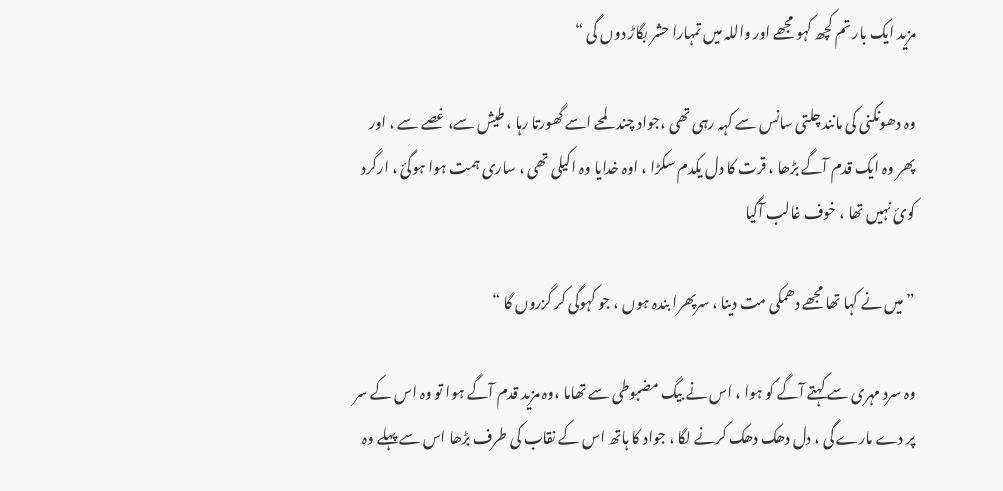مزید ایک بار تم کچھ کہو مجھے اور واللہ میں تمہارا حشر بگاڑ دوں گی “

وہ دھونکنی کی مانند چلتی سانس سے کہہ رہی تھی ،جواد چند لمحے اسے گھورتا رہا ، طیش سے، غصے سے ، اور پھر وہ ایک قدم آگے بڑھا ، قرت کا دل یکدم سکڑا ، اوہ خدایا وہ اکیلی تھی ، ساری ہمت ہوا ہوگئ ، ارگرد کوئ نہیں تھا ، خوف غالب آگیا

” میں نے کہا تھا مجھے دھمکی مت دینا ، سرپھرا بندہ ہوں ، جو کہوگی کر گزروں گا “

وہ سرد مہری سے کہتے آگے کو ہوا ، اس نے بیگ مضبوطی سے تھاما ،وہ مزید قدم آگے ہوا تو وہ اس کے سر پر دے مارے گی ، دل دھک دھک کرنے لگا ، جواد کا ہاتھ اس کے نقاب کی طرف بڑھا اس سے پہلے وہ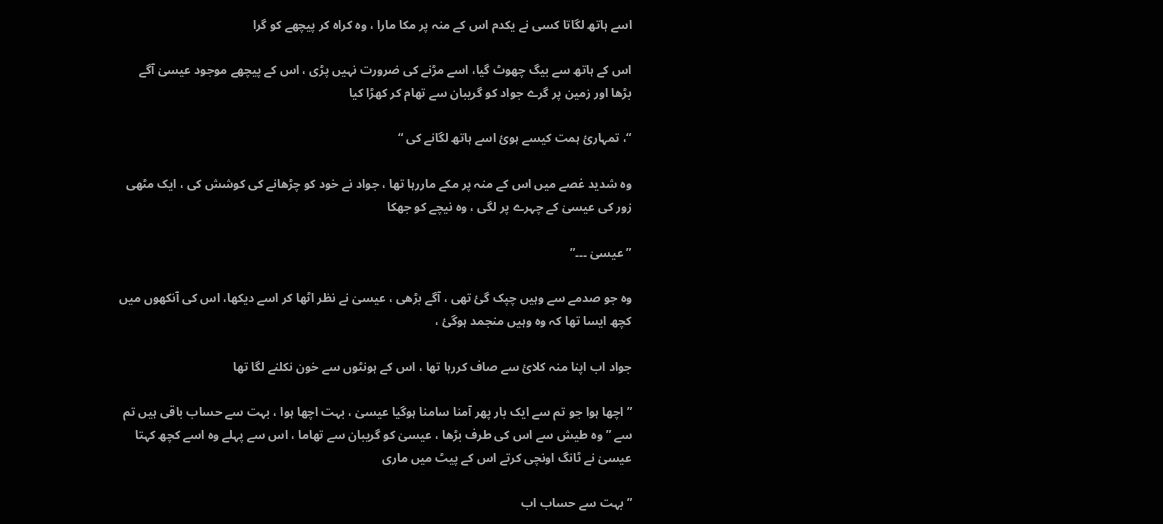اسے ہاتھ لگاتا کسی نے یکدم اس کے منہ پر مکا مارا ، وہ کراہ کر پیچھے کو گرا

اس کے ہاتھ سے بیگ چھوٹ گیا، اسے مڑنے کی ضرورت نہیں پڑی ، اس کے پیچھے موجود عیسیٰ آگے بڑھا اور زمین پر گرے جواد کو گریبان سے تھام کر کھڑا کیا

“، تمہارئ ہمت کیسے ہوئ اسے ہاتھ لگانے کی “

وہ شدید غصے میں اس کے منہ پر مکے ماررہا تھا ، جواد نے خود کو چڑھانے کی کوشش کی ، ایک مٹھی زور کی عیسیٰ کے چہرے پر لگی ، وہ نیچے کو جھکا

” عیسیٰ ۔۔۔”

وہ جو صدمے سے وہیں چپک گئ تھی ، آگے بڑھی ، عیسیٰ نے نظر اٹھا کر اسے دیکھا، اس کی آنکھوں میں کچھ ایسا تھا کہ وہ وہیں منجمد ہوگئ ،

جواد اب اپنا منہ کلائ سے صاف کررہا تھا ، اس کے ہونٹوں سے خون نکلنے لگا تھا

” اچھا ہوا جو تم سے ایک بار پھر آمنا سامنا ہوگیا عیسیٰ ، بہت اچھا ہوا ، بہت سے حساب باقی ہیں تم سے ” وہ طیش سے اس کی طرف بڑھا ، عیسیٰ کو گریبان سے تھاما ، اس سے پہلے وہ اسے کچھ کہتا عیسیٰ نے ٹانگ اونچی کرتے اس کے پیٹ میں ماری

” بہت سے حساب اب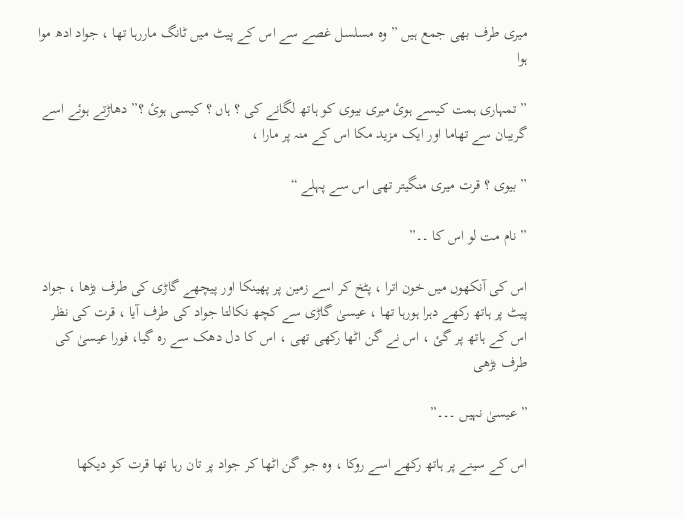میری طرف بھی جمع ہیں ” وہ مسلسل غصے سے اس کے پیٹ میں ٹانگ ماررہا تھا ، جواد ادھ موا ہوا

” تمہاری ہمت کیسے ہوئ میری بیوی کو ہاتھ لگانے کی ؟ ہاں ؟ کیسی ہوئ ؟” دھاڑتے ہوئے اسے گریبان سے تھاما اور ایک مزید مکا اس کے منہ پر مارا ،

” بیوی ؟ قرت میری منگیتر تھی اس سے پہلے “

” نام مت لو اس کا ۔۔”

اس کی آنکھوں میں خون اترا ، پٹخ کر اسے زمین پر پھینکا اور پیچھے گاڑی کی طرف بڑھا ، جواد پیٹ پر ہاتھ رکھے دہرا ہورہا تھا ، عیسیٰ گاڑی سے کچھ نکالتا جواد کی طرف آیا ، قرت کی نظر اس کے ہاتھ پر گئ ، اس نے گن اٹھا رکھی تھی ، اس کا دل دھک سے رہ گیا، فورا عیسیٰ کی طرف بڑھی

” عیسیٰ نہیں ۔۔۔”

اس کے سینے پر ہاتھ رکھے اسے روکا ، وہ جو گن اٹھا کر جواد پر تان رہا تھا قرت کو دیکھا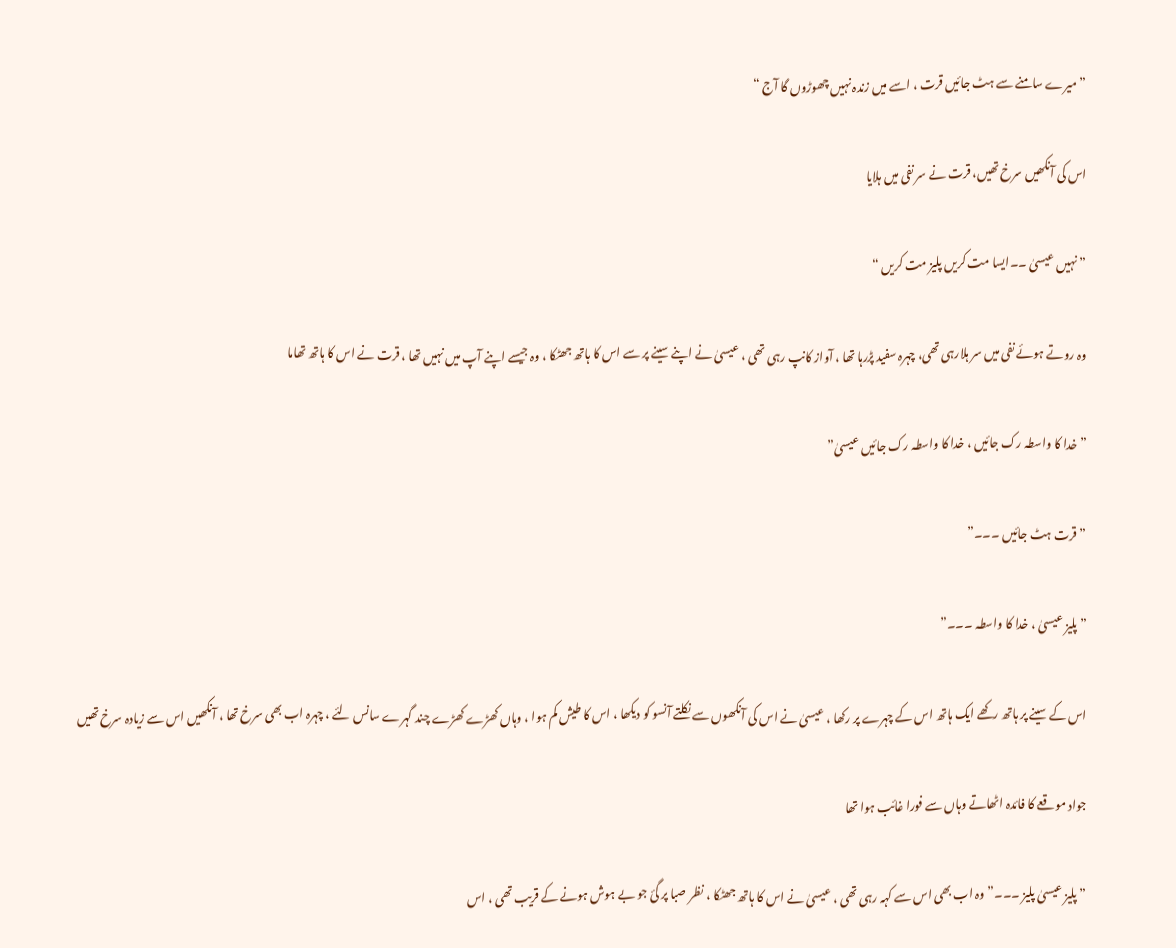” میرے سامنے سے ہٹ جائیں قرت ، اسے میں زندہ نہیں چھوڑوں گا آج “

اس کی آنکھیں سرخ تھیں، قرت نے سر نفی میں ہلایا

” نہیں عیسیٰ ۔۔ایسا مت کریں پلیز مت کریں “

وہ روتے ہوئے نفی میں سر ہلارہی تھی، چہرہ سفید پڑرہا تھا ، آواز کانپ رہی تھی ، عیسیٰ نے اپنے سینے پر سے اس کا ہاتھ جھٹکا ، وہ جیسے اپنے آپ میں نہیں تھا ، قرت نے اس کا ہاتھ تھاما

” خدا کا واسطہ رک جائیں ، خدا کا واسطہ رک جائیں عیسیٰ”

” قرت ہٹ جائیں ۔۔۔”

” پلیز عیسیٰ ، خدا کا واسطہ ۔۔۔”

اس کے سینے پر ہاتھ رکھے ایک ہاتھ اس کے چہرے پر رکھا ، عیسیٰ نے اس کی آنکھوں سے نکلتے آنسو کو دیکھا ، اس کا طیش کم ہوا ، وہاں کھڑے کھڑے چند گہرے سانس لئے ، چہرہ اب بھی سرخ تھا ، آنکھیں اس سے زیادہ سرخ تھیں

جواد موقعے کا فائدہ اٹھاتے وہاں سے فورا غائب ہوا تھا

” پلیز عیسیٰ پلیز ۔۔۔” وہ اب بھی اس سے کہہ رہی تھی ، عیسیٰ نے اس کا ہاتھ جھٹکا ، نظر صبا پر گئ جو بے ہوش ہونے کے قریب تھی ، اس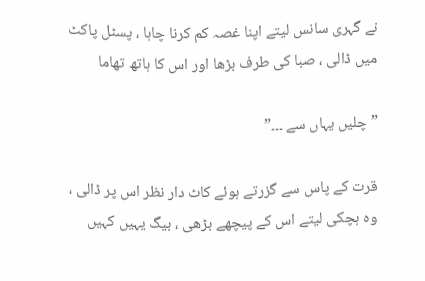نے گہری سانس لیتے اپنا غصہ کم کرنا چاہا ، پسٹل پاکٹ میں ڈالی ، صبا کی طرف بڑھا اور اس کا ہاتھ تھاما

” چلیں یہاں سے ۔۔۔”

قرت کے پاس سے گزرتے ہوئے کاٹ دار نظر اس پر ڈالی ، وہ ہچکی لیتے اس کے پیچھے بڑھی ، بیگ یہیں کہیں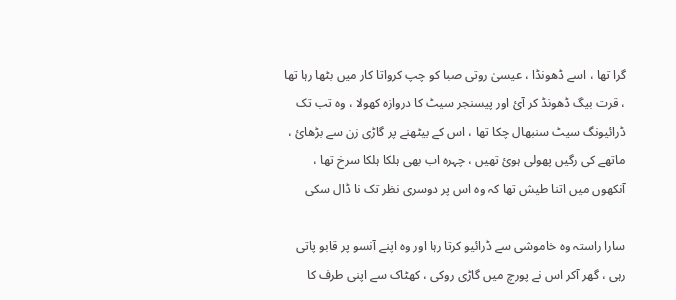گرا تھا ، اسے ڈھونڈا ، عیسیٰ روتی صبا کو چپ کرواتا کار میں بٹھا رہا تھا ، قرت بیگ ڈھونڈ کر آئ اور پیسنجر سیٹ کا دروازہ کھولا ، وہ تب تک ڈرائیونگ سیٹ سنبھال چکا تھا ، اس کے بیٹھنے پر گاڑی زن سے بڑھائ ، ماتھے کی رگیں پھولی ہوئ تھیں ، چہرہ اب بھی ہلکا ہلکا سرخ تھا ، آنکھوں میں اتنا طیش تھا کہ وہ اس پر دوسری نظر تک نا ڈال سکی

سارا راستہ وہ خاموشی سے ڈرائیو کرتا رہا اور وہ اپنے آنسو پر قابو پاتی رہی ، گھر آکر اس نے پورچ میں گاڑی روکی ، کھٹاک سے اپنی طرف کا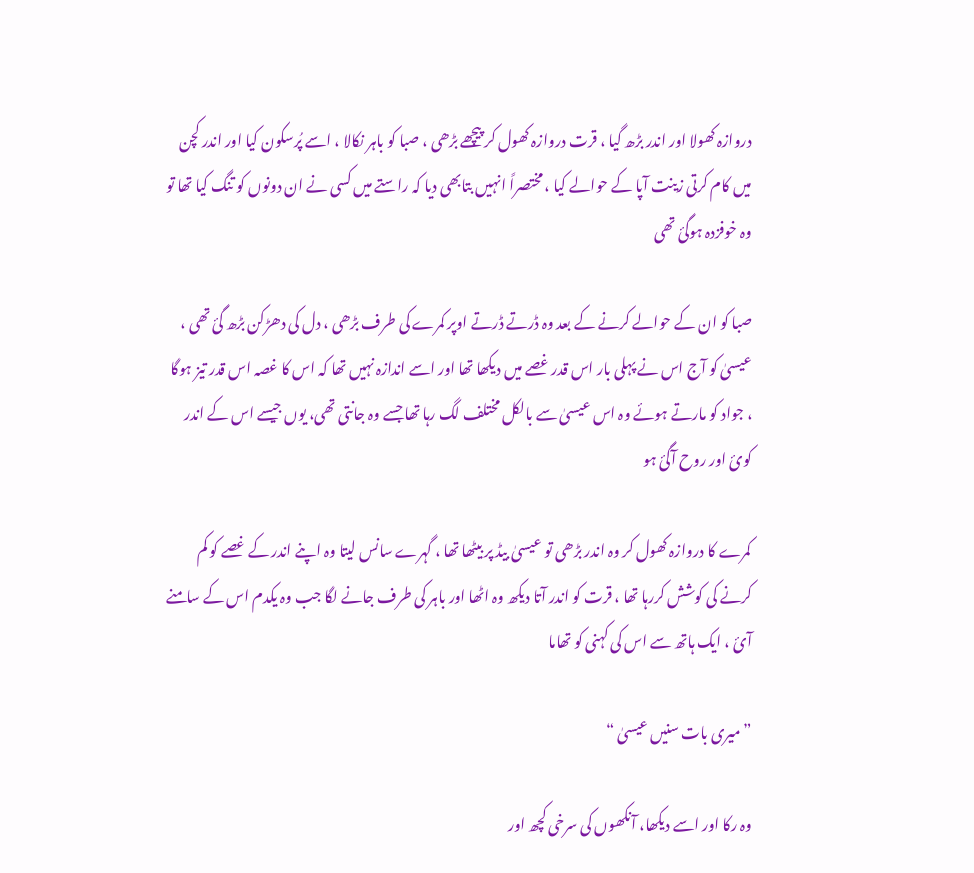دروازہ کھولا اور اندر بڑھ گیا ، قرت دروازہ کھول کر پیچھے بڑھی ، صبا کو باہر نکالا ، اسے پُرسکون کیا اور اندر کچن میں کام کرتی زینت آپا کے حوالے کیا ، مختصراً انہیں بتابھی دیا کہ راستے میں کسی نے ان دونوں کو تنگ کیا تھا تو وہ خوفزدہ ہوگئ تھی

صبا کو ان کے حوالے کرنے کے بعد وہ ڈرتے ڈرتے اوپر کمرے کی طرف بڑھی ، دل کی دھڑکن بڑھ گئ تھی ، عیسیٰ کو آج اس نے پہلی بار اس قدر غصے میں دیکھا تھا اور اسے اندازہ نہیں تھا کہ اس کا غصہ اس قدر تیز ہوگا ، جواد کو مارتے ہوئے وہ اس عیسیٰ سے بالکل مختلف لگ رہا تھا جسے وہ جانتی تھی، یوں جیسے اس کے اندر کوئ اور روح آگئ ہو

کمرے کا دروازہ کھول کر وہ اندر بڑھی تو عیسیٰ بیڈ پر بیٹھا تھا ، گہرے سانس لیتا وہ اپنے اندر کے غصے کو کم کرنے کی کوشش کررہا تھا ، قرت کو اندر آتا دیکھ وہ اٹھا اور باہر کی طرف جانے لگا جب وہ یکدم اس کے سامنے آئ ، ایک ہاتھ سے اس کی کہنی کو تھاما

” میری بات سنیں عیسیٰ “

وہ رکا اور اسے دیکھا، آنکھوں کی سرخی کچھ اور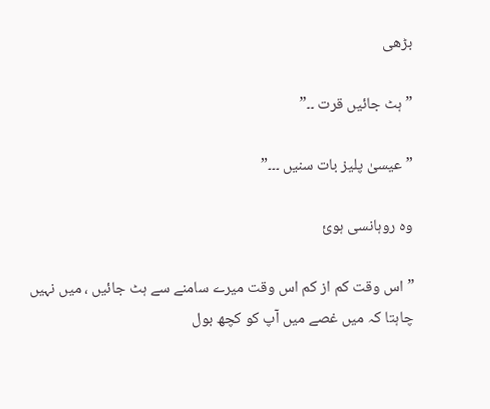بڑھی

” ہٹ جائیں قرت ۔۔”

” عیسیٰ پلیز بات سنیں ۔۔۔”

وہ روہانسی ہوئ

” اس وقت کم از کم اس وقت میرے سامنے سے ہٹ جائیں ، میں نہیں چاہتا کہ میں غصے میں آپ کو کچھ بول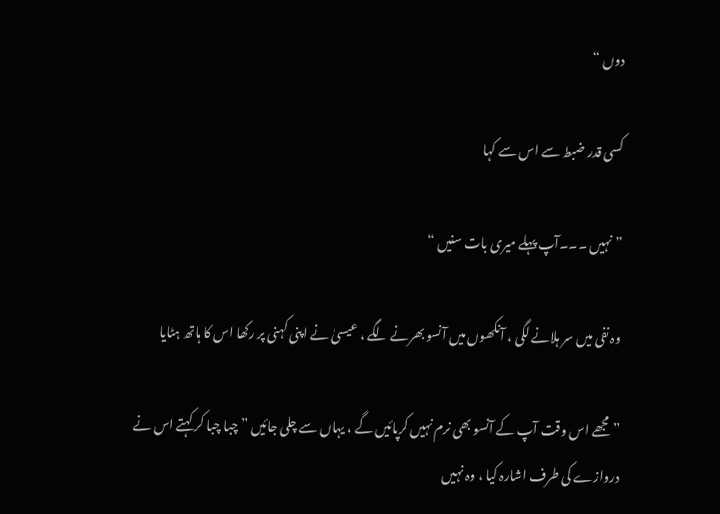دوں “

کسی قدر ضبط سے اس سے کہا

” نہیں ۔۔۔آپ پہلے میری بات سنیں “

وہ نفی میں سر ہلانے لگی ، آنکھوں میں آنسو بھرنے لگے ، عیسیٰ نے اپنی کہنی پر رکھا اس کا ہاتھ ہٹایا

” مجھے اس وقت آپ کے آنسو بھی نرم نہیں کرپائیں گے ، یہاں سے چلی جائیں ” چبا چبا کر کہتے اس نے دروازے کی طرف اشارہ کیا ، وہ نہیں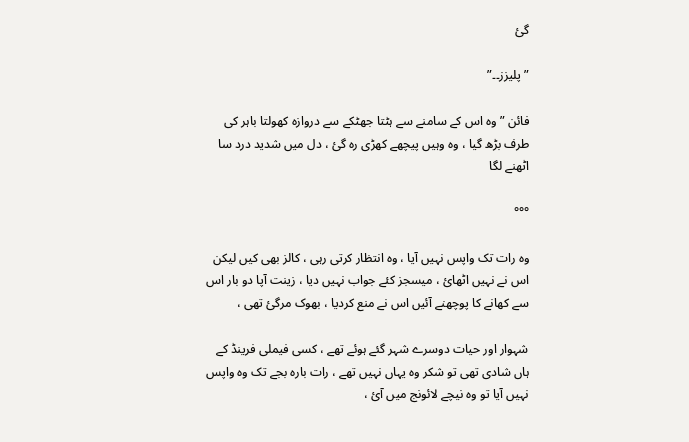گئ

” پلیزز۔۔”

فائن ” وہ اس کے سامنے سے ہٹتا جھٹکے سے دروازہ کھولتا باہر کی طرف بڑھ گیا ، وہ وہیں پیچھے کھڑی رہ گئ ، دل میں شدید درد سا اٹھنے لگا

°°°

وہ رات تک واپس نہیں آیا ، وہ انتظار کرتی رہی ، کالز بھی کیں لیکن اس نے نہیں اٹھائ ، میسجز کئے جواب نہیں دیا ، زینت آپا دو بار اس سے کھانے کا پوچھنے آئیں اس نے منع کردیا ، بھوک مرگئ تھی ،

شہوار اور حیات دوسرے شہر گئے ہوئے تھے ، کسی فیملی فرینڈ کے ہاں شادی تھی تو شکر وہ یہاں نہیں تھے ، رات بارہ بجے تک وہ واپس نہیں آیا تو وہ نیچے لائونج میں آئ ،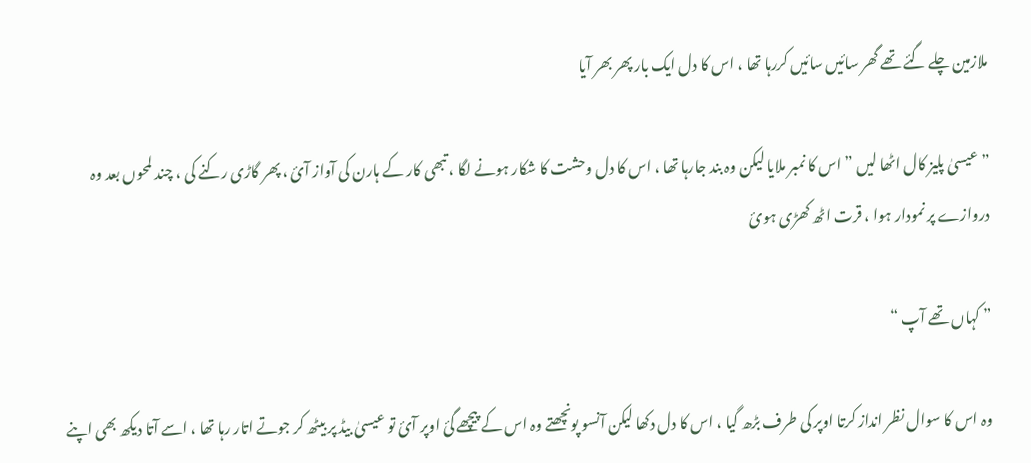ملازمین چلے گئے تھے گھر سائیں سائیں کررہا تھا ، اس کا دل ایک بار پھر بھر آیا

” عیسیٰ پلیز کال اٹھا لیں ” اس کا نمبر ملایا لیکن وہ بند جارہا تھا ، اس کا دل وحشت کا شکار ہونے لگا ، تبھی کار کے ہارن کی آواز آئ ، پھر گاڑی رکنے کی ، چند لمحوں بعد وہ دروازے پر نمودار ہوا ، قرت اٹھ کھڑی ہوئ

” کہاں تھے آپ “

وہ اس کا سوال نظر انداز کرتا اوپر کی طرف بڑھ گیا ، اس کا دل دکھا لیکن آنسو پونچھتے وہ اس کے پیچھے گئ اوپر آئ تو عیسیٰ بیڈ پر بیٹھ کر جوتے اتار رہا تھا ، اسے آتا دیکھ بھی اپنے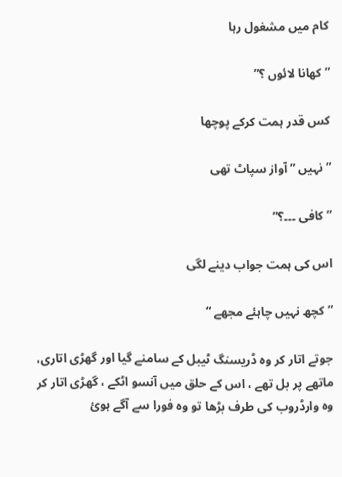کام میں مشغول رہا

” کھانا لائوں ؟”

کس قدر ہمت کرکے پوچھا

” نہیں ” آواز سپاٹ تھی

” کافی ۔۔۔؟”

اس کی ہمت جواب دینے لگی

” کچھ نہیں چاہئے مجھے “

جوتے اتار کر وہ ڈریسنگ ٹیبل کے سامنے گیا اور گھڑی اتاری، ماتھے پر بل تھے ، اس کے حلق میں آنسو اٹکے ، گھڑی اتار کر وہ وارڈروب کی طرف بڑھا تو وہ فورا سے آگے ہوئ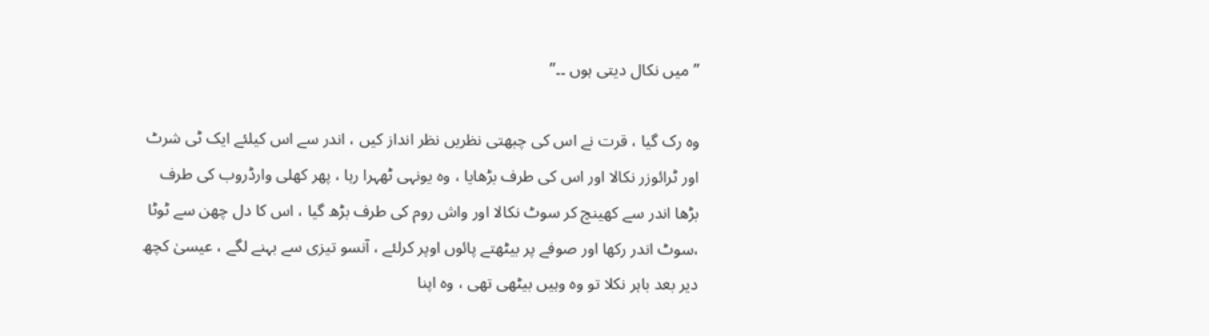” میں نکال دیتی ہوں ۔۔”

وہ رک گیا ، قرت نے اس کی چبھتی نظریں نظر انداز کیں ، اندر سے اس کیلئے ایک ٹی شرٹ اور ٹرائوزر نکالا اور اس کی طرف بڑھایا ، وہ یونہی ٹھہرا رہا ، پھر کھلی وارڈروب کی طرف بڑھا اندر سے کھینچ کر سوٹ نکالا اور واش روم کی طرف بڑھ گیا ، اس کا دل چھن سے ٹوٹا ،سوٹ اندر رکھا اور صوفے پر بیٹھتے پائوں اوپر کرلئے ، آنسو تیزی سے بہنے لگے ، عیسیٰ کچھ دیر بعد باہر نکلا تو وہ وہیں بیٹھی تھی ، وہ اپنا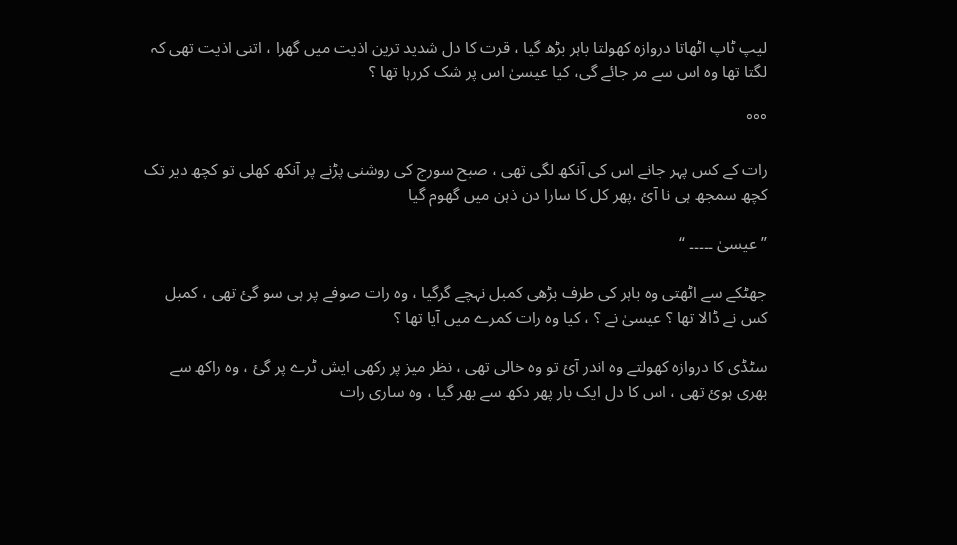لیپ ٹاپ اٹھاتا دروازہ کھولتا باہر بڑھ گیا ، قرت کا دل شدید ترین اذیت میں گھرا ، اتنی اذیت تھی کہ لگتا تھا وہ اس سے مر جائے گی، کیا عیسیٰ اس پر شک کررہا تھا ؟

°°°

رات کے کس پہر جانے اس کی آنکھ لگی تھی ، صبح سورج کی روشنی پڑنے پر آنکھ کھلی تو کچھ دیر تک کچھ سمجھ ہی نا آئ ،پھر کل کا سارا دن ذہن میں گھوم گیا

” عیسیٰ ۔۔۔۔۔ “

جھٹکے سے اٹھتی وہ باہر کی طرف بڑھی کمبل نہچے گرگیا ، وہ رات صوفے پر ہی سو گئ تھی ، کمبل کس نے ڈالا تھا ؟ عیسیٰ نے ؟ ، کیا وہ رات کمرے میں آیا تھا ؟

سٹڈی کا دروازہ کھولتے وہ اندر آئ تو وہ خالی تھی ، نظر میز پر رکھی ایش ٹرے پر گئ ، وہ راکھ سے بھری ہوئ تھی ، اس کا دل ایک بار پھر دکھ سے بھر گیا ، وہ ساری رات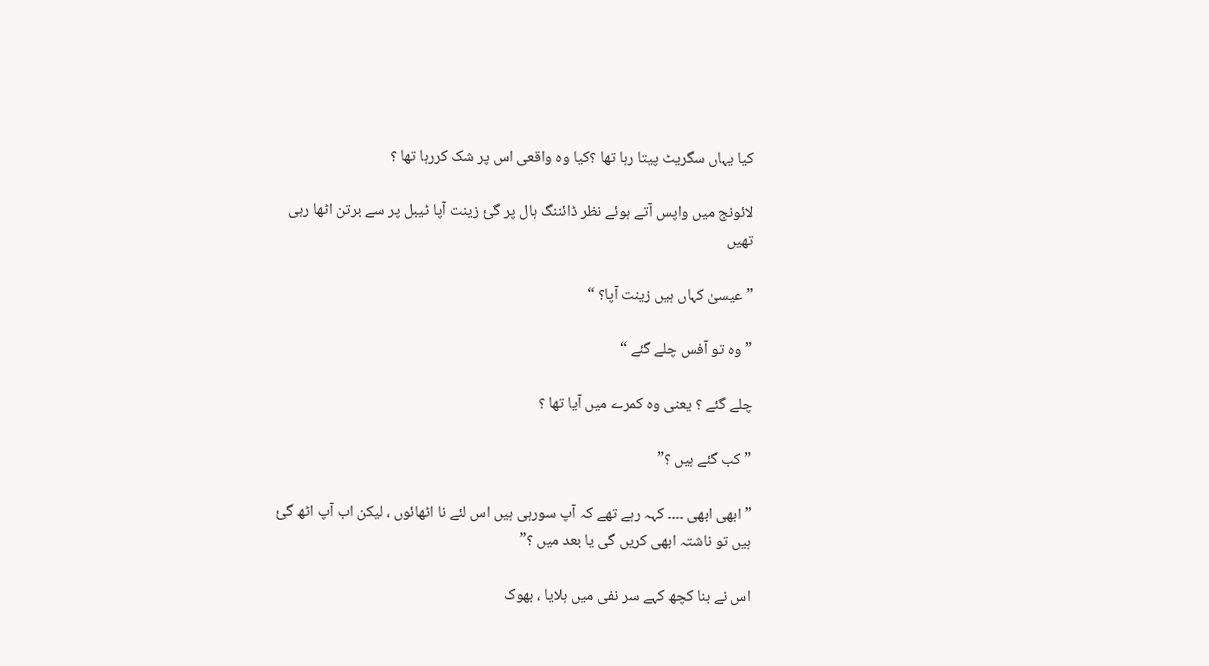کیا یہاں سگریٹ پیتا رہا تھا ؟کیا وہ واقعی اس پر شک کررہا تھا ؟

لائونج میں واپس آتے ہوئے نظر ڈائننگ ہال پر گئ زینت آپا ٹیبل پر سے برتن اٹھا رہی تھیں

” عیسیٰ کہاں ہیں زینت آپا؟ “

” وہ تو آفس چلے گئے “

چلے گئے ؟ یعنی وہ کمرے میں آیا تھا ؟

” کب گئے ہیں ؟”

” ابھی ابھی ۔۔۔۔ کہہ رہے تھے کہ آپ سورہی ہیں اس لئے نا اٹھائوں ، لیکن اب آپ اٹھ گئ ہیں تو ناشتہ ابھی کریں گی یا بعد میں ؟”

اس نے بنا کچھ کہے سر نفی میں ہلایا ، بھوک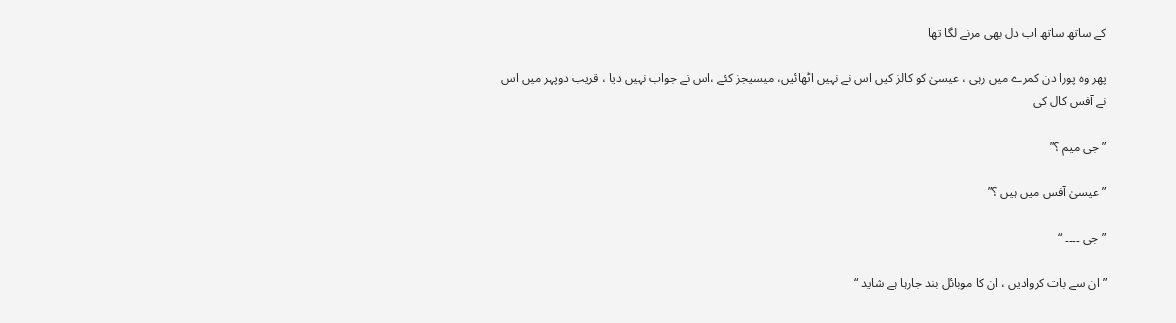کے ساتھ ساتھ اب دل بھی مرنے لگا تھا

پھر وہ پورا دن کمرے میں رہی ، عیسیٰ کو کالز کیں اس نے نہیں اٹھائیں، میسیجز کئے ،اس نے جواب نہیں دیا ، قریب دوپہر میں اس نے آفس کال کی

” جی میم ؟”

” عیسیٰ آفس میں ہیں ؟”

” جی ۔۔۔۔ “

” ان سے بات کروادیں ، ان کا موبائل بند جارہا ہے شاید “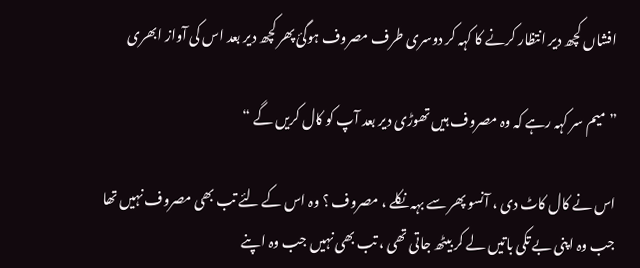افشاں کچھ دیر انتظار کرنے کا کہہ کر دوسری طرف مصروف ہوگئ پھر کچھ دیر بعد اس کی آواز ابھری

” میم سر کہہ رہے کہ وہ مصروف ہیں تھوڑی دیر بعد آپ کو کال کریں گے “

اس نے کال کاٹ دی ، آنسو پھر سے بہہ نکلے ، مصروف ؟ وہ اس کے لئے تب بھی مصروف نہیں تھا جب وہ اپنی بے تکی باتیں لے کر بیٹھ جاتی تھی ، تب بھی نہیں جب وہ اپنے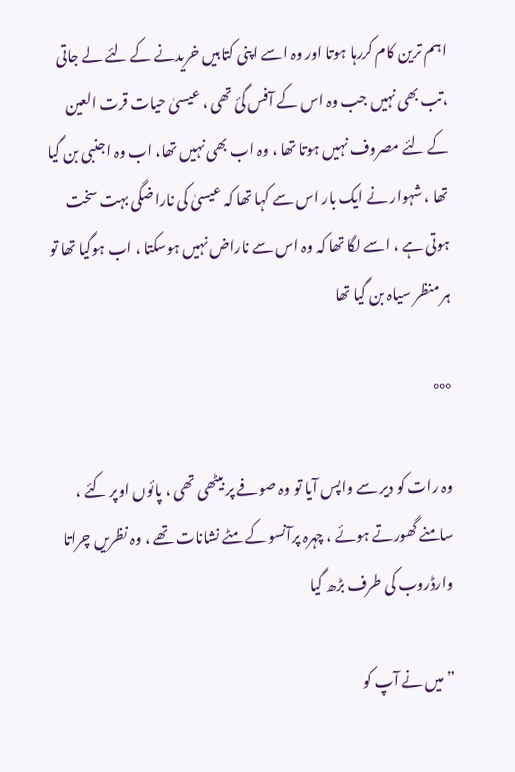اہم ترین کام کررہا ہوتا اور وہ اسے اپنی کتابیں خریدنے کے لئے لے جاتی ،تب بھی نہیں جب وہ اس کے آفس گئ تھی ، عیسیٰ حیات قرت العین کے لئے مصروف نہیں ہوتا تھا ، وہ اب بھی نہیں تھا، اب وہ اجنبی بن گیا تھا ، شہوار نے ایک بار اس سے کہا تھا کہ عیسیٰ کی ناراضگی بہت سخت ہوتی ہے ، اسے لگا تھا کہ وہ اس سے ناراض نہیں ہوسکتا ، اب ہوگیا تھا تو ہر منظر سیاہ بن گیا تھا

°°°

وہ رات کو دیر سے واپس آیا تو وہ صوفے پر بیٹھی تھی ، پائوں اوپر کئے ، سامنے گھورتے ہوئے ، چہرہ پرآنسو کے مٹے نشانات تھے ، وہ نظریں چراتا وارڈروب کی طرف بڑھ گیا

” میں نے آپ کو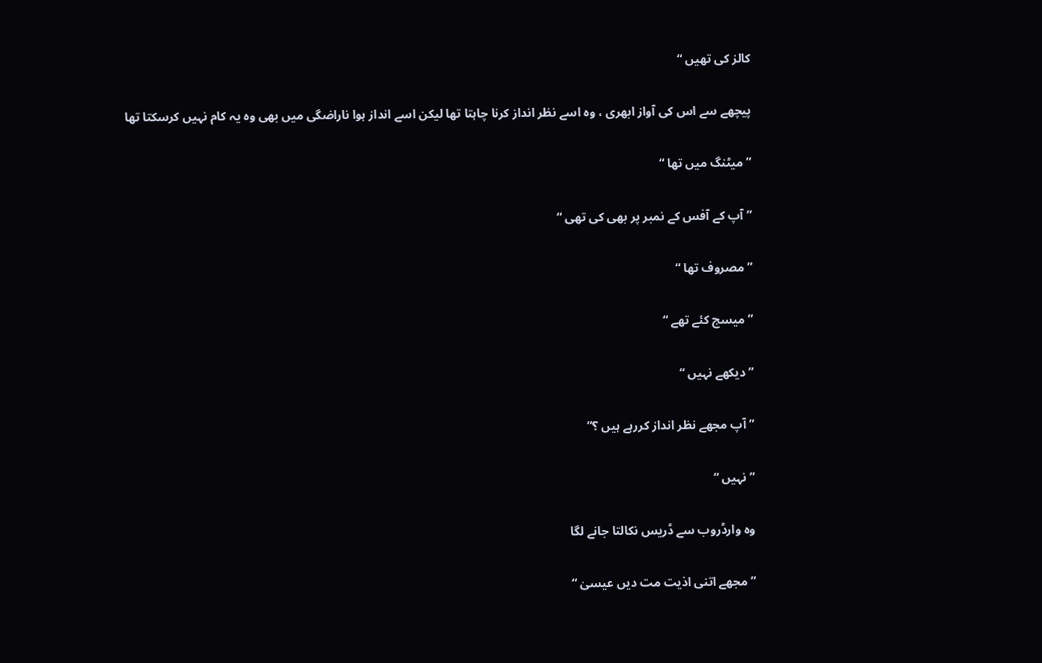کالز کی تھیں “

پیچھے سے اس کی آواز ابھری ، وہ اسے نظر انداز کرنا چاہتا تھا لیکن اسے انداز ہوا ناراضگی میں بھی وہ یہ کام نہیں کرسکتا تھا

” میٹنگ میں تھا “

” آپ کے آفس کے نمبر پر بھی کی تھی “

” مصروف تھا “

” میسج کئے تھے “

” دیکھے نہیں “

” آپ مجھے نظر انداز کررہے ہیں ؟”

” نہیں “

وہ وارڈروب سے ڈریس نکالتا جانے لگا

” مجھے اتنی اذیت مت دیں عیسیٰ “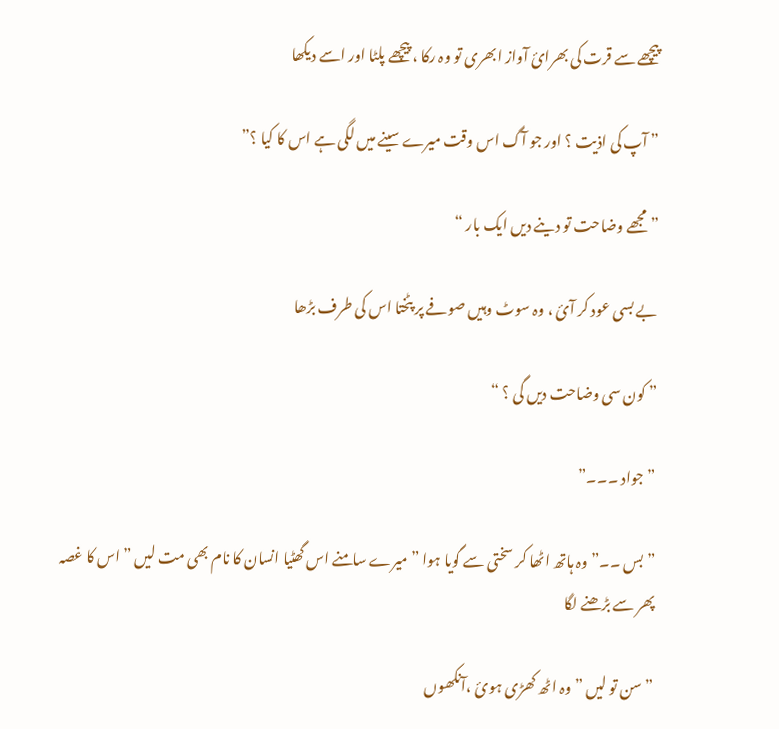پیچھے سے قرت کی بھرائ آواز ابھری تو وہ رکا ، پیچھے پلٹا اور اسے دیکھا

” آپ کی اذیت ؟ اور جو آگ اس وقت میرے سینے میں لگی ہے اس کا کیا ؟”

” مجھے وضاحت تو دینے دیں ایک بار “

بے بسی عود کر آئ ، وہ سوٹ وہیں صوفے پر پٹختا اس کی طرف بڑھا

” کون سی وضاحت دیں گی ؟ “

” جواد ۔۔۔”

” بس ۔۔” وہ ہاتھ اٹھا کر سختی سے گویا ہوا ” میرے سامنے اس گھٹیا انسان کا نام بھی مت لیں ” اس کا غصہ پھر سے بڑھنے لگا

” سن تو لیں ” وہ اٹھ کھڑی ہوئ ،آنکھوں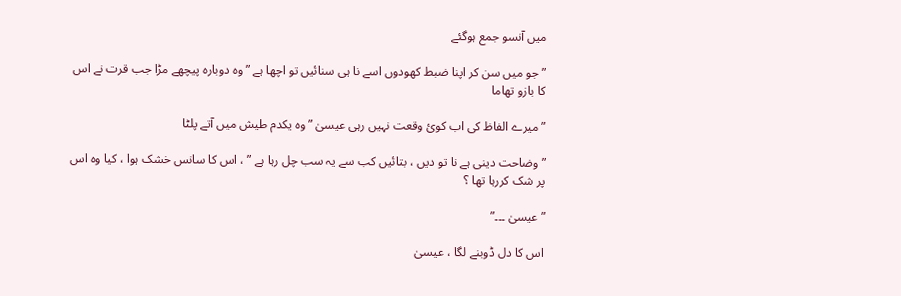میں آنسو جمع ہوگئے

” جو میں سن کر اپنا ضبط کھودوں اسے نا ہی سنائیں تو اچھا ہے ” وہ دوبارہ پیچھے مڑا جب قرت نے اس کا بازو تھاما

” میرے الفاظ کی اب کوئ وقعت نہیں رہی عیسیٰ ” وہ یکدم طیش میں آتے پلٹا

” وضاحت دینی ہے نا تو دیں ، بتائیں کب سے یہ سب چل رہا ہے ” ، اس کا سانس خشک ہوا ، کیا وہ اس پر شک کررہا تھا ؟

” عیسیٰ ۔۔۔”

اس کا دل ڈوبنے لگا ، عیسیٰ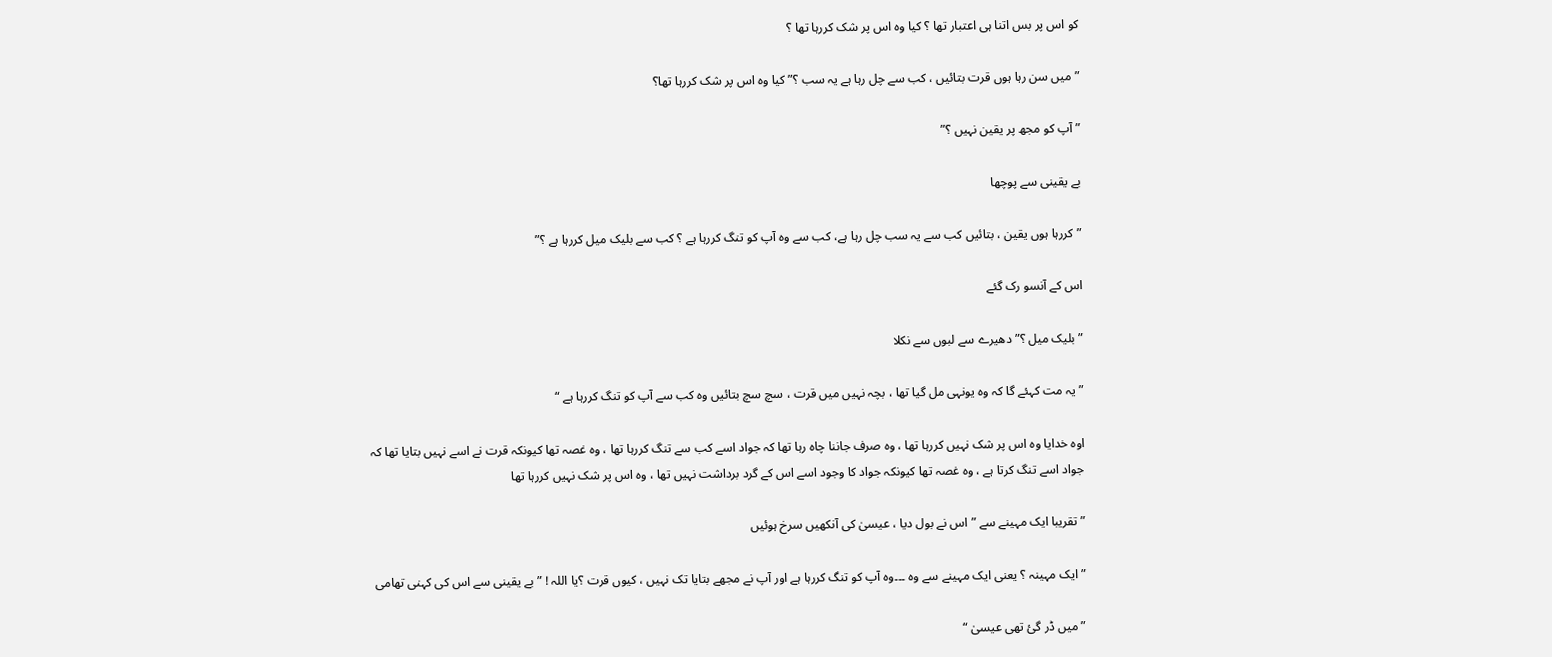کو اس پر بس اتنا ہی اعتبار تھا ؟ کیا وہ اس پر شک کررہا تھا ؟

” میں سن رہا ہوں قرت بتائیں ، کب سے چل رہا ہے یہ سب ؟” کیا وہ اس پر شک کررہا تھا؟

” آپ کو مجھ پر یقین نہیں ؟”

بے یقینی سے پوچھا

” کررہا ہوں یقین ، بتائیں کب سے یہ سب چل رہا ہے، کب سے وہ آپ کو تنگ کررہا ہے ؟ کب سے بلیک میل کررہا ہے ؟”

اس کے آنسو رک گئے

” بلیک میل ؟” دھیرے سے لبوں سے نکلا

” یہ مت کہئے گا کہ وہ یونہی مل گیا تھا ، بچہ نہیں میں قرت ، سچ سچ بتائیں وہ کب سے آپ کو تنگ کررہا ہے “

اوہ خدایا وہ اس پر شک نہیں کررہا تھا ، وہ صرف جاننا چاہ رہا تھا کہ جواد اسے کب سے تنگ کررہا تھا ، وہ غصہ تھا کیونکہ قرت نے اسے نہیں بتایا تھا کہ جواد اسے تنگ کرتا ہے ، وہ غصہ تھا کیونکہ جواد کا وجود اسے اس کے گرد برداشت نہیں تھا ، وہ اس پر شک نہیں کررہا تھا

” تقریبا ایک مہینے سے ” اس نے بول دیا ، عیسیٰ کی آنکھیں سرخ ہوئیں

” ایک مہینہ ؟ یعنی ایک مہینے سے وہ ۔۔۔وہ آپ کو تنگ کررہا ہے اور آپ نے مجھے بتایا تک نہیں ، کیوں قرت ؟یا اللہ ! ” بے یقینی سے اس کی کہنی تھامی

” میں ڈر گئ تھی عیسیٰ “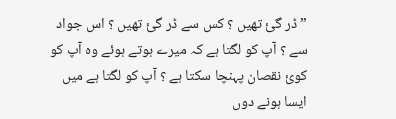” ڈر گئ تھیں ؟ کس سے ڈر گئ تھیں ؟ اس جواد سے ؟ آپ کو لگتا ہے کہ میرے ہوتے ہوئے وہ آپ کو کوئ نقصان پہنچا سکتا ہے ؟ آپ کو لگتا ہے میں ایسا ہونے دوں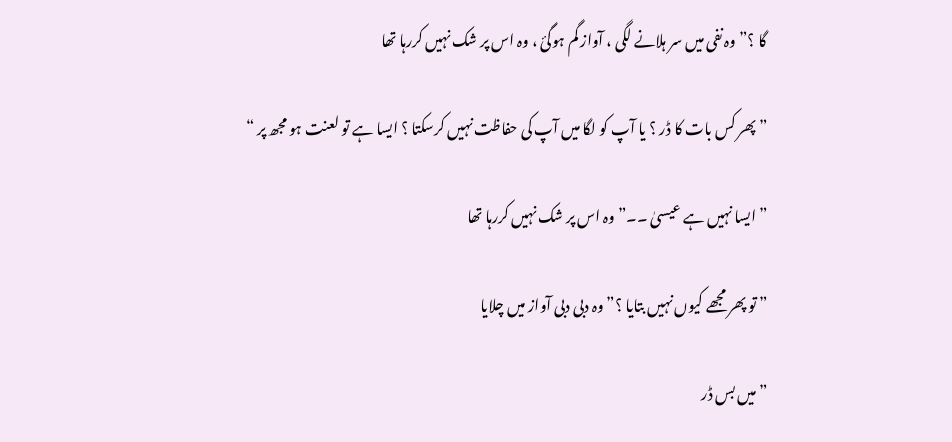گا ؟” وہ نفی میں سر ہلانے لگی ، آواز گم ہوگئ ، وہ اس پر شک نہیں کررہا تھا

” پھر کس بات کا ڈر ؟ یا آپ کو لگا میں آپ کی حفاظت نہیں کرسکتا ؟ ایسا ہے تو لعنت ہو مجھ پر “

” ایسا نہیں ہے عیسیٰ ۔۔” وہ اس پر شک نہیں کررہا تھا

” تو پھر مجھے کیوں نہیں بتایا ؟” وہ دبی دبی آواز میں چلایا

” میں بس ڈر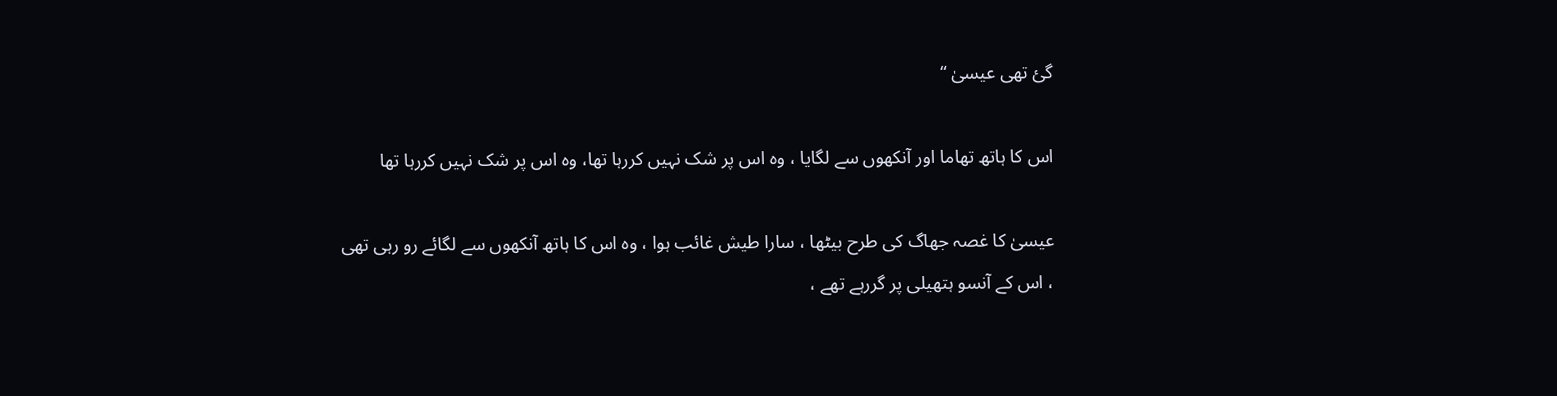گئ تھی عیسیٰ “

اس کا ہاتھ تھاما اور آنکھوں سے لگایا ، وہ اس پر شک نہیں کررہا تھا، وہ اس پر شک نہیں کررہا تھا

عیسیٰ کا غصہ جھاگ کی طرح بیٹھا ، سارا طیش غائب ہوا ، وہ اس کا ہاتھ آنکھوں سے لگائے رو رہی تھی ، اس کے آنسو ہتھیلی پر گررہے تھے ،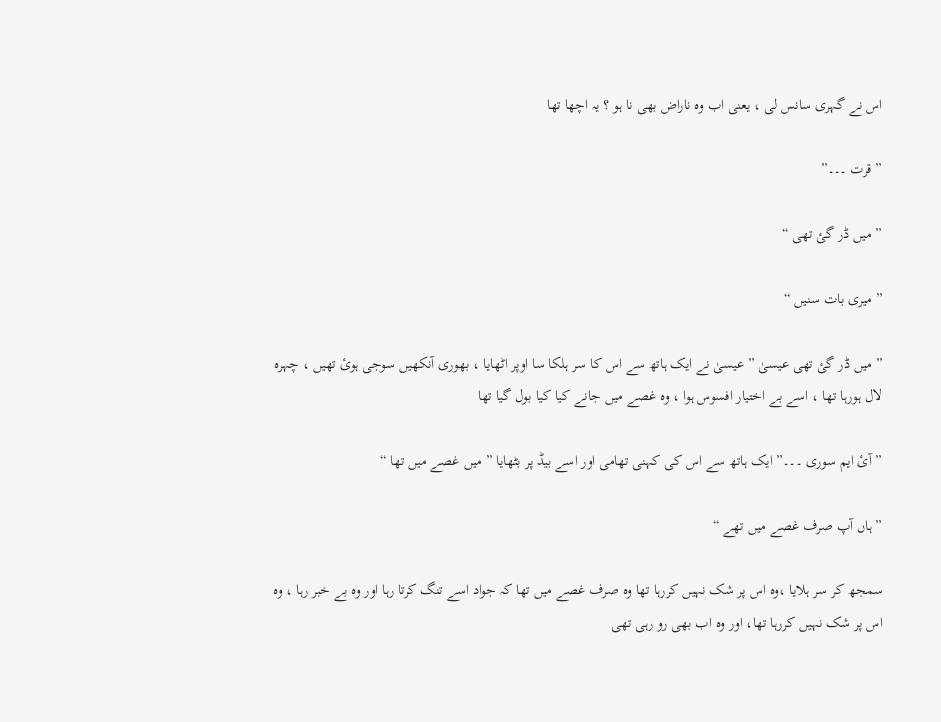اس نے گہری سانس لی ، یعنی اب وہ ناراض بھی نا ہو ؟ یہ اچھا تھا

” قرت ۔۔۔”

” میں ڈر گئ تھی “

” میری بات سنیں “

” میں ڈر گئ تھی عیسیٰ ” عیسیٰ نے ایک ہاتھ سے اس کا سر ہلکا سا اوپر اٹھایا ، بھوری آنکھیں سوجی ہوئ تھیں ، چہرہ لال ہورہا تھا ، اسے بے اختیار افسوس ہوا ، وہ غصے میں جانے کیا کیا بول گیا تھا

” آئ ایم سوری ۔۔۔” ایک ہاتھ سے اس کی کہنی تھامی اور اسے بیڈ پر بٹھایا ” میں غصے میں تھا “

” ہاں آپ صرف غصے میں تھے “

سمجھ کر سر ہلایا ،وہ اس پر شک نہیں کررہا تھا وہ صرف غصے میں تھا کہ جواد اسے تنگ کرتا رہا اور وہ بے خبر رہا ، وہ اس پر شک نہیں کررہا تھا، اور وہ اب بھی رو رہی تھی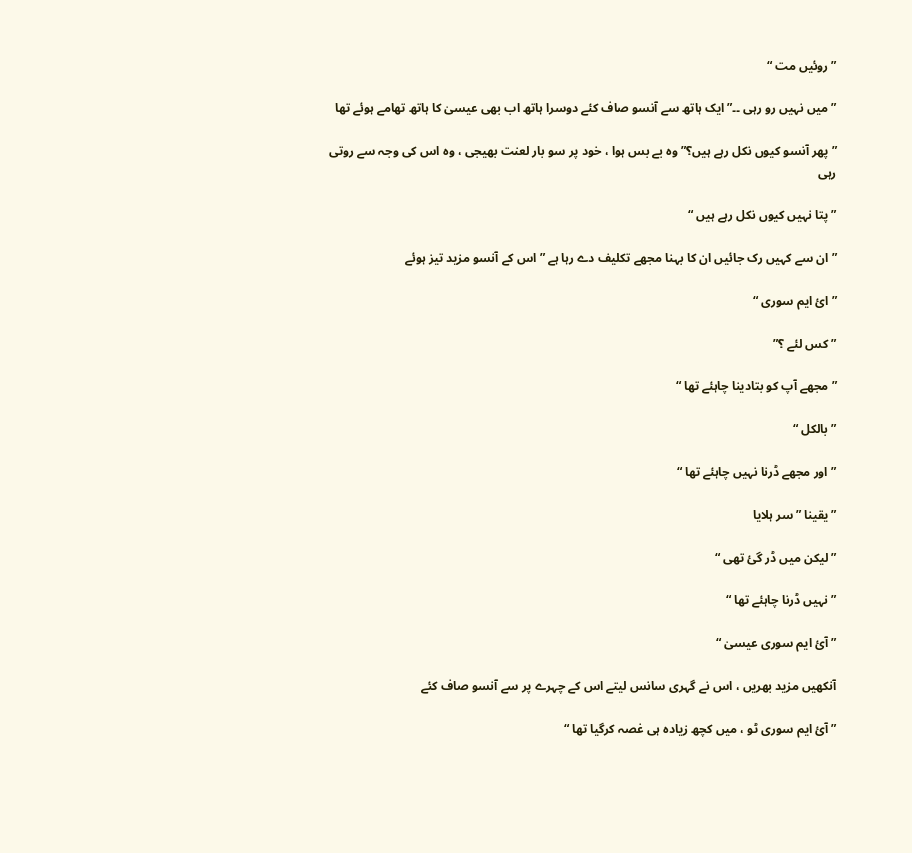” روئیں مت “

” میں نہیں رو رہی ۔۔” ایک ہاتھ سے آنسو صاف کئے دوسرا ہاتھ اب بھی عیسیٰ کا ہاتھ تھامے ہوئے تھا

” پھر آنسو کیوں نکل رہے ہیں؟” وہ بے بس ہوا ، خود پر سو بار لعنت بھیجی ، وہ اس کی وجہ سے روتی رہی

” پتا نہیں کیوں نکل رہے ہیں “

” ان سے کہیں رک جائیں ان کا بہنا مجھے تکلیف دے رہا ہے ” اس کے آنسو مزید تیز ہوئے

” ائ ایم سوری “

” کس لئے ؟”

” مجھے آپ کو بتادینا چاہئے تھا “

” بالکل “

” اور مجھے ڈرنا نہیں چاہئے تھا “

” یقینا ” سر ہلایا

” لیکن میں ڈر گئ تھی “

” نہیں ڈرنا چاہئے تھا “

” آئ ایم سوری عیسیٰ “

آنکھیں مزید بھریں ، اس نے گہری سانس لیتے اس کے چہرے پر سے آنسو صاف کئے

” آئ ایم سوری ٹو ، میں کچھ زیادہ ہی غصہ کرگیا تھا “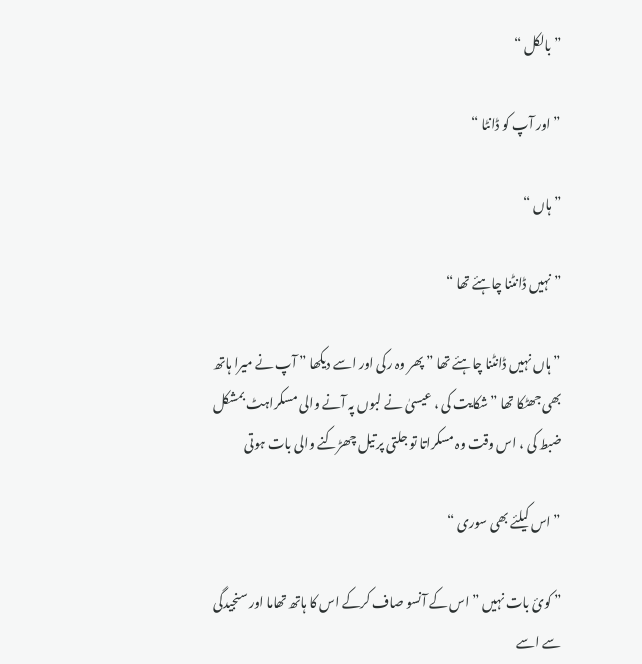” بالکل “

” اور آپ کو ڈانٹا “

” ہاں “

” نہیں ڈانٹنا چاہئے تھا “

” ہاں نہیں ڈانٹنا چاہئے تھا ” پھر وہ رکی اور اسے دیکھا ” آپ نے میرا ہاتھ بھی جھٹکا تھا ” شکایت کی ، عیسیٰ نے لبوں پہ آنے والی مسکراہٹ بمشکل ضبط کی ، اس وقت وہ مسکراتا تو جلتی پر تیل چھڑکنے والی بات ہوتی

” اس کیلئے بھی سوری “

” کوئ بات نہیں ” اس کے آنسو صاف کرکے اس کا ہاتھ تھاما اور سنجیدگی سے اسے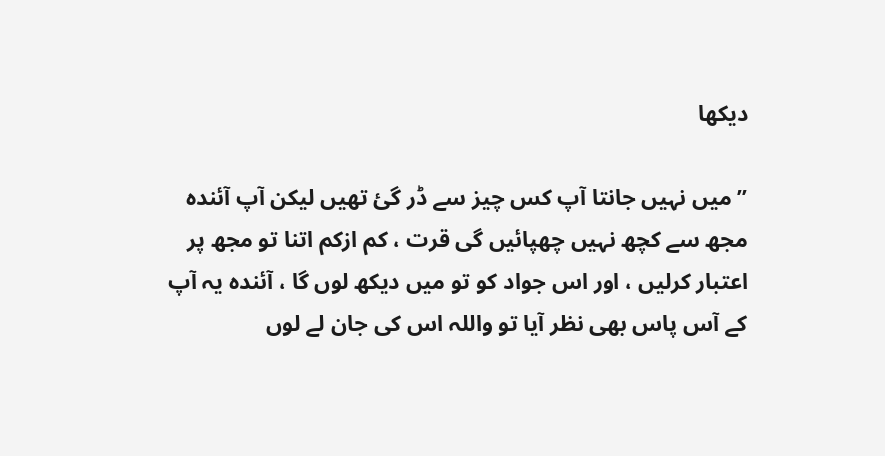دیکھا

” میں نہیں جانتا آپ کس چیز سے ڈر گئ تھیں لیکن آپ آئندہ مجھ سے کچھ نہیں چھپائیں گی قرت ، کم ازکم اتنا تو مجھ پر اعتبار کرلیں ، اور اس جواد کو تو میں دیکھ لوں گا ، آئندہ یہ آپ کے آس پاس بھی نظر آیا تو واللہ اس کی جان لے لوں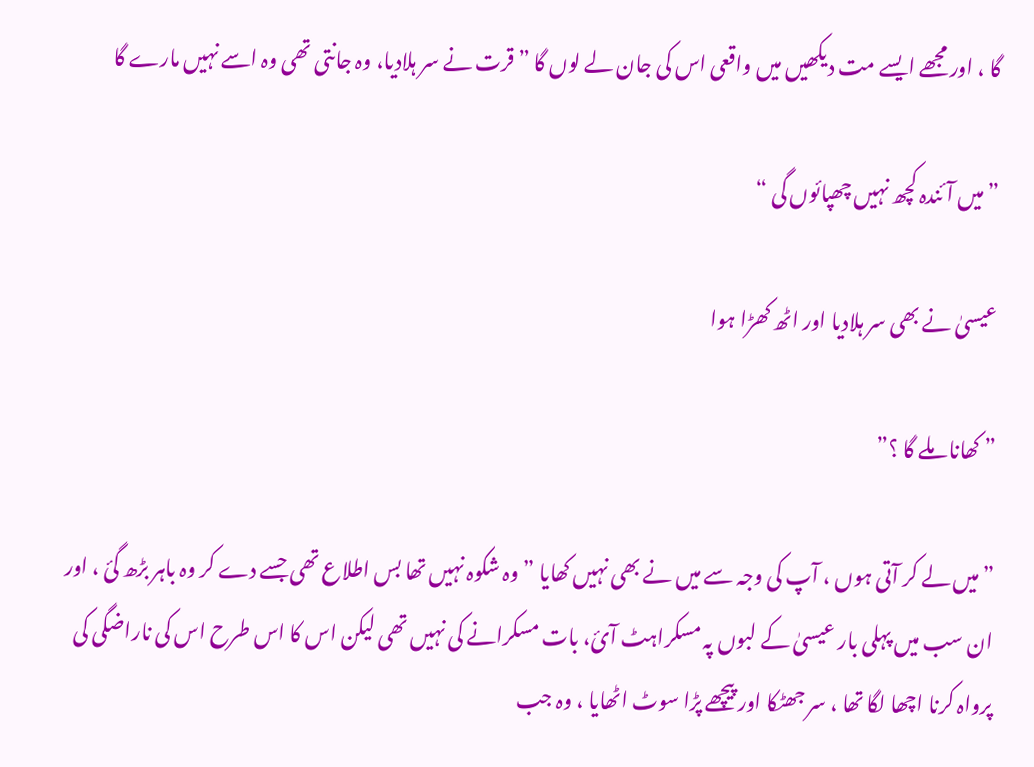گا ، اور مجھے ایسے مت دیکھیں میں واقعی اس کی جان لے لوں گا ” قرت نے سر ہلادیا، وہ جانتی تھی وہ اسے نہیں مارے گا

” میں آئندہ کچھ نہیں چھپائوں گی “

عیسیٰ نے بھی سر ہلادیا اور اٹھ کھڑا ہوا

” کھانا ملے گا ؟”

” میں لے کر آتی ہوں ، آپ کی وجہ سے میں نے بھی نہیں کھایا ” وہ شکوہ نہیں تھا بس اطلاع تھی جسے دے کر وہ باہر بڑھ گئ ، اور ان سب میں پہلی بار عیسیٰ کے لبوں پہ مسکراہٹ آئ، بات مسکرانے کی نہیں تھی لیکن اس کا اس طرح اس کی ناراضگی کی پرواہ کرنا اچھا لگا تھا ، سر جھٹکا اور پیچھے پڑا سوٹ اٹھایا ، وہ جب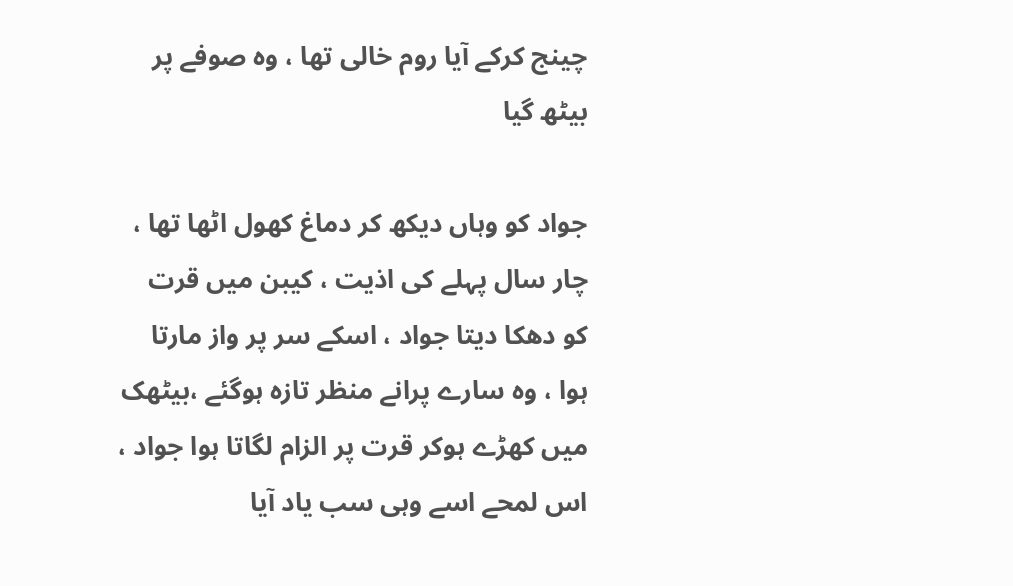چینج کرکے آیا روم خالی تھا ، وہ صوفے پر بیٹھ گیا

جواد کو وہاں دیکھ کر دماغ کھول اٹھا تھا ، چار سال پہلے کی اذیت ، کیبن میں قرت کو دھکا دیتا جواد ، اسکے سر پر واز مارتا ہوا ، وہ سارے پرانے منظر تازہ ہوگئے ،بیٹھک میں کھڑے ہوکر قرت پر الزام لگاتا ہوا جواد ، اس لمحے اسے وہی سب یاد آیا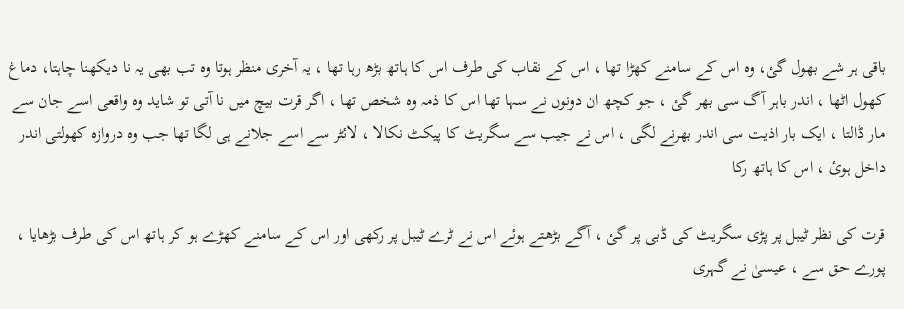باقی ہر شے بھول گئ، وہ اس کے سامنے کھڑا تھا ، اس کے نقاب کی طرف اس کا ہاتھ بڑھ رہا تھا ، یہ آخری منظر ہوتا وہ تب بھی یہ نا دیکھنا چاہتا، دماغ کھول اٹھا ، اندر باہر آگ سی بھر گئ ، جو کچھ ان دونوں نے سہا تھا اس کا ذمہ وہ شخص تھا ، اگر قرت بیچ میں نا آتی تو شاید وہ واقعی اسے جان سے مار ڈالتا ، ایک بار اذیت سی اندر بھرنے لگی ، اس نے جیب سے سگریٹ کا پیکٹ نکالا ، لائٹر سے اسے جلانے ہی لگا تھا جب وہ دروازہ کھولتی اندر داخل ہوئ ، اس کا ہاتھ رکا

قرت کی نظر ٹیبل پر پڑی سگریٹ کی ڈبی پر گئ ، آگے بڑھتے ہوئے اس نے ٹرے ٹیبل پر رکھی اور اس کے سامنے کھڑے ہو کر ہاتھ اس کی طرف بڑھایا ، پورے حق سے ، عیسیٰ نے گہری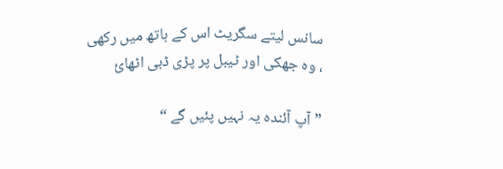سانس لیتے سگریٹ اس کے ہاتھ میں رکھی ، وہ جھکی اور ٹیبل پر پڑی ڈبی اٹھائ

” آپ آئندہ یہ نہیں پئیں گے “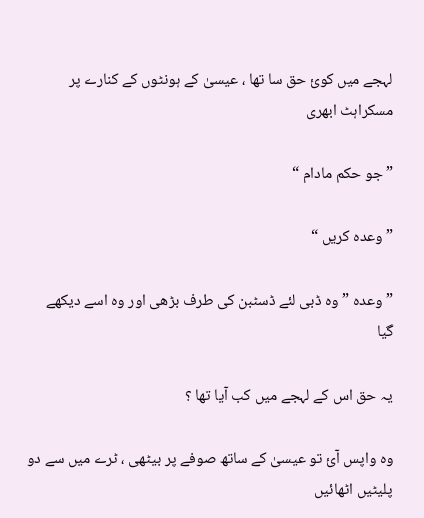لہجے میں کوئ حق سا تھا ، عیسیٰ کے ہونٹوں کے کنارے پر مسکراہٹ ابھری

” جو حکم مادام “

” وعدہ کریں “

” وعدہ ” وہ ڈبی لئے ڈسٹبن کی طرف بڑھی اور وہ اسے دیکھے گیا

یہ حق اس کے لہجے میں کب آیا تھا ؟

وہ واپس آئ تو عیسیٰ کے ساتھ صوفے پر بیٹھی ، ٹرے میں سے دو پلیٹیں اٹھائیں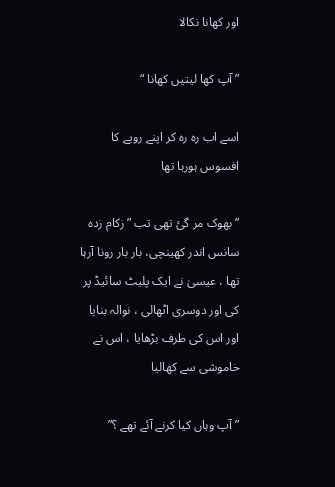اور کھانا نکالا

” آپ کھا لیتیں کھانا “

اسے اب رہ رہ کر اپنے رویے کا افسوس ہورہا تھا

” بھوک مر گئ تھی تب ” زکام زدہ سانس اندر کھینچی، بار بار رونا آرہا تھا ، عیسیٰ نے ایک پلیٹ سائیڈ پر کی اور دوسری اٹھالی ، نوالہ بنایا اور اس کی طرف بڑھایا ، اس نے خاموشی سے کھالیا

” آپ وہاں کیا کرنے آئے تھے ؟”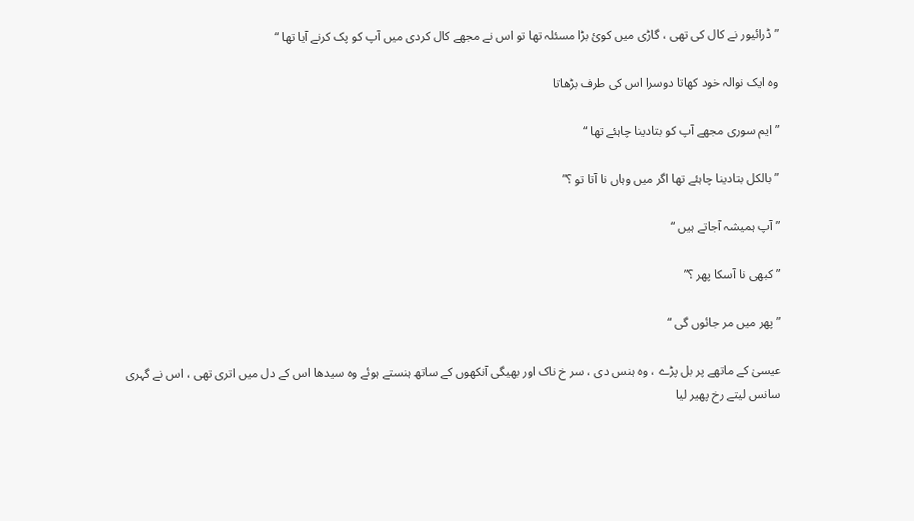” ڈرائیور نے کال کی تھی ، گاڑی میں کوئ بڑا مسئلہ تھا تو اس نے مجھے کال کردی میں آپ کو پک کرنے آیا تھا “

وہ ایک نوالہ خود کھاتا دوسرا اس کی طرف بڑھاتا

” ایم سوری مجھے آپ کو بتادینا چاہئے تھا “

” بالکل بتادینا چاہئے تھا اگر میں وہاں نا آتا تو ؟”

” آپ ہمیشہ آجاتے ہیں “

” کبھی نا آسکا پھر ؟”

” پھر میں مر جائوں گی “

عیسیٰ کے ماتھے پر بل پڑے ، وہ ہنس دی ، سر خ ناک اور بھیگی آنکھوں کے ساتھ ہنستے ہوئے وہ سیدھا اس کے دل میں اتری تھی ، اس نے گہری سانس لیتے رخ پھیر لیا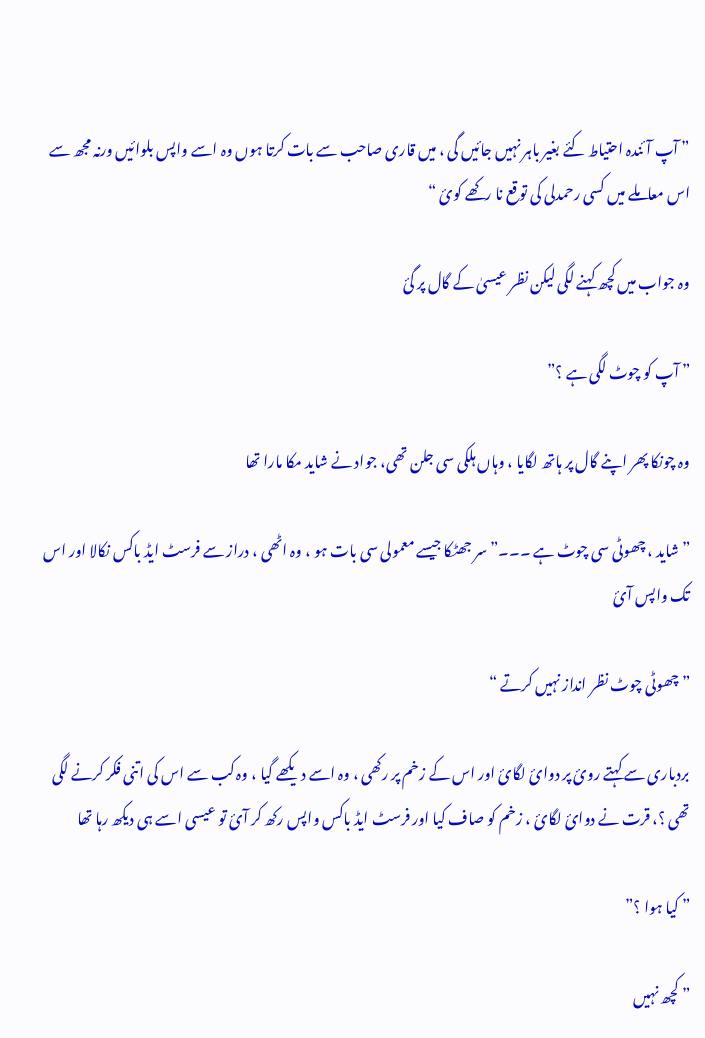” آپ آئندہ احتیاط کئے بغیر باہر نہیں جائیں گی ، میں قاری صاحب سے بات کرتا ہوں وہ اسے واپس بلوائیں ورنہ مجھ سے اس معاملے میں کسی رحمدلی کی توقع نا رکھے کوئ “

وہ جواب میں کچھ کہنے لگی لیکن نظر عیسیٰ کے گال پر گئ

” آپ کو چوٹ لگی ہے ؟”

وہ چونکا پھر اپنے گال پر ہاتھ لگایا ، وہاں ہلکی سی جلن تھی، جواد نے شاید مکا مارا تھا

” شاید ، چھوٹی سی چوٹ ہے ۔۔۔” سر جھٹکا جیسے معمولی سی بات ہو ، وہ اٹھی ، دراز سے فرسٹ ایڈ باکس نکالا اور اس تک واپس آئ

” چھوٹی چوٹ نظر انداز نہیں کرتے “

بردباری سے کہتے روئ پر دوائ لگائ اور اس کے زخم پر رکھی ، وہ اسے دیکھے گیا ، وہ کب سے اس کی اتنی فکر کرنے لگی تھی ؟، قرت نے دوائ لگائ ، زخم کو صاف کیا اور فرسٹ ایڈ باکس واپس رکھ کر آئ تو عیسی اسے ہی دیکھ رہا تھا

” کیا ہوا ؟”

” کچھ نہیں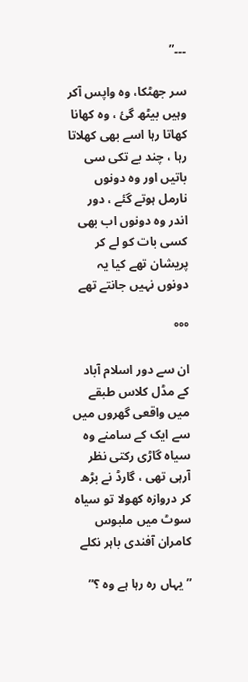۔۔۔”

سر جھٹکا، وہ واپس آکر وہیں بیٹھ گئ ، وہ کھانا کھاتا رہا اسے بھی کھلاتا رہا ، چند بے تکی سی باتیں اور وہ دونوں نارمل ہوتے گئے ، دور اندر وہ دونوں اب بھی کسی بات کو لے کر پریشان تھے کیا یہ دونوں نہیں جانتے تھے

°°°

ان سے دور اسلام آباد کے مڈل کلاس طبقے میں واقعی گھروں میں سے ایک کے سامنے وہ سیاہ گاڑی رکتی نظر آرہی تھی ، گارڈ نے بڑھ کر دروازہ کھولا تو سیاہ سوٹ میں ملبوس کامران آفندی باہر نکلے

” یہاں رہ رہا ہے وہ ؟”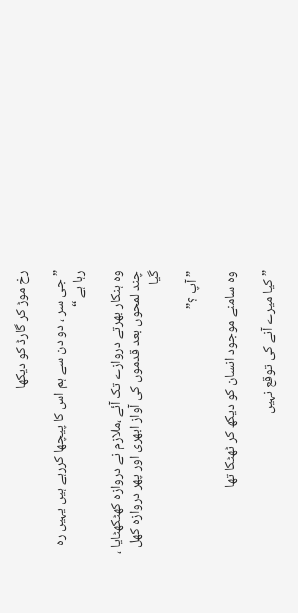رخ موڑ کر گارڈ کو دیکھا

” جی سر ، دو دن سے ہم اس کا پیچھا کررہے ہیں یہیں رہ رہا ہے “

وہ ہنکار بھرتے دروازے تک آئے ،ملازم نے دروازہ کھٹکھٹایا ، چند لمحوں بعد قدموں کی آواز ابھری اور پھر دروازہ کھل گیا

” آپ ؟”

وہ سامنے موجود انسان کو دیکھ کر ٹھٹکا تھا

” کیا میرے آنے کی توقع نہیں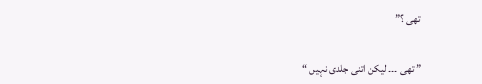تھی ؟”

” تھی ۔۔۔ لیکن اتنی جلدی نہیں “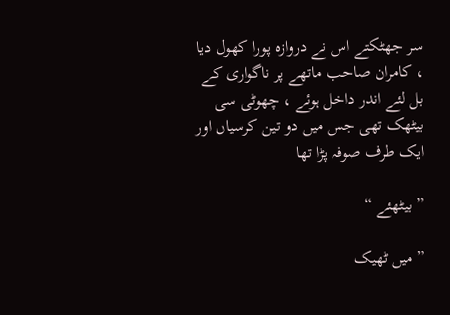سر جھٹکتے اس نے دروازہ پورا کھول دیا ، کامران صاحب ماتھے پر ناگواری کے بل لئے اندر داخل ہوئے ، چھوٹی سی بیٹھک تھی جس میں دو تین کرسیاں اور ایک طرف صوفہ پڑا تھا

” بیٹھئے “

” میں ٹھیک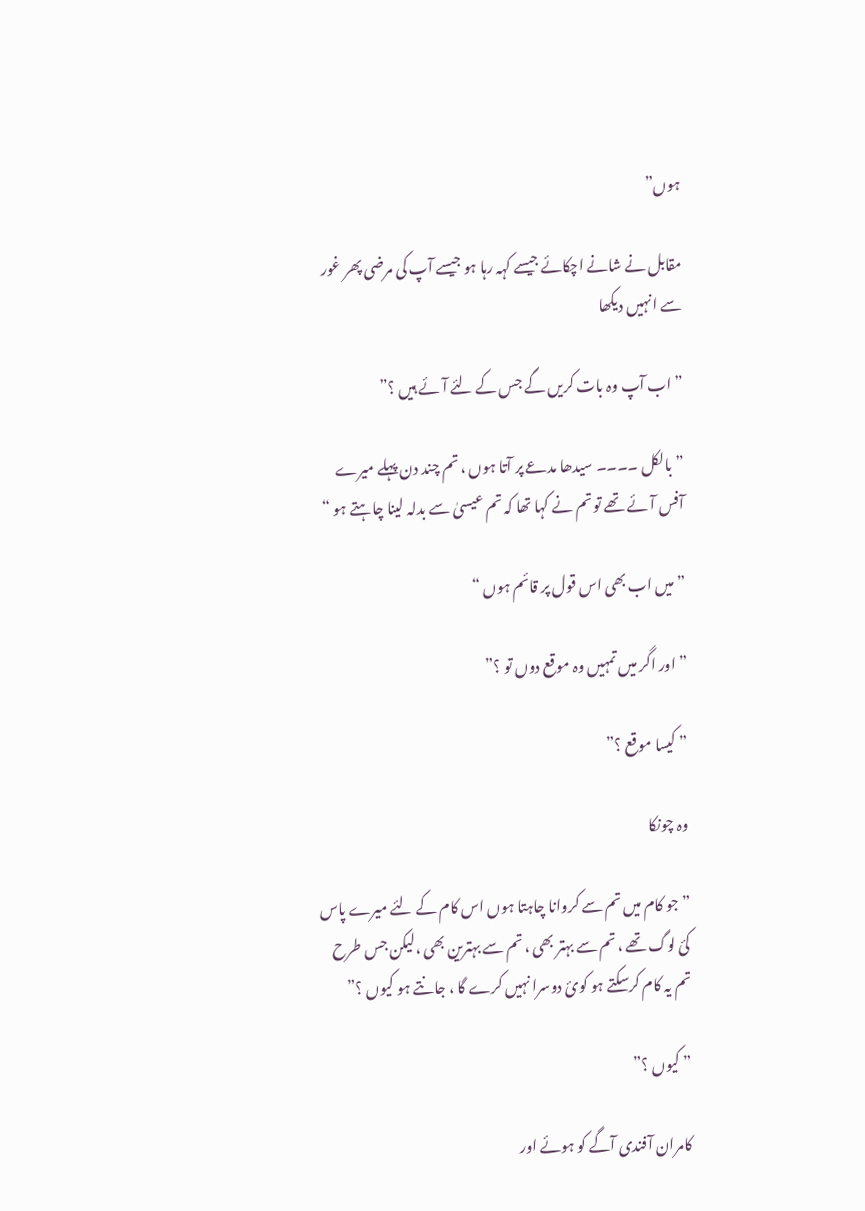ہوں”

مقابل نے شانے اچکائے جیسے کہہ رہا ہو جیسے آپ کی مرضی پھر غور سے انہیں دیکھا

” اب آپ وہ بات کریں گے جس کے لئے آئے ہیں ؟”

” بالکل ۔۔۔۔ سیدھا مدعے پر آتا ہوں ، تم چند دن پہلے میرے آفس آئے تھے تو تم نے کہا تھا کہ تم عیسیٰ سے بدلہ لینا چاہتے ہو “

” میں اب بھی اس قول پر قائم ہوں “

” اور اگر میں تمہیں وہ موقع دوں تو ؟”

” کیسا موقع ؟”

وہ چونکا

” جو کام میں تم سے کروانا چاہتا ہوں اس کام کے لئے میرے پاس کئ لوگ تھے ، تم سے بہتر بھی ، تم سے بہترین بھی ،لیکن جس طرح تم یہ کام کرسکتے ہو کوئ دوسرا نہیں کرے گا ، جانتے ہو کیوں ؟”

” کیوں ؟”

کامران آفندی آگے کو ہوئے اور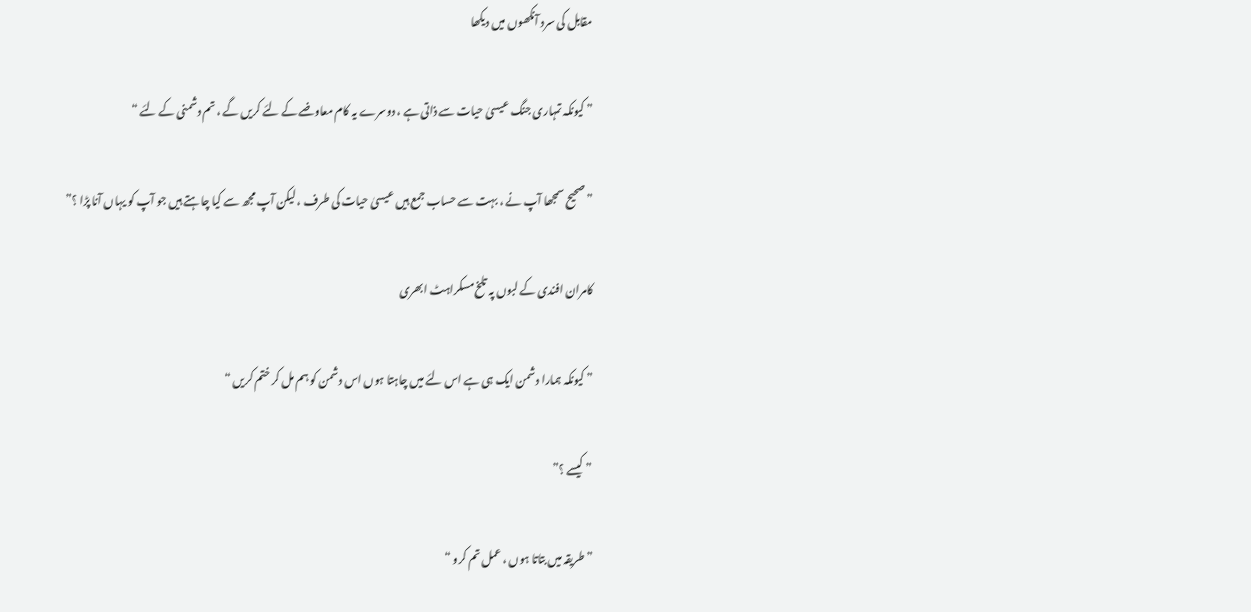مقابل کی سرد آنکھوں میں دیکھا

” کیونکہ تمہاری جنگ عیسیٰ حیات سے ذاتی ہے ، دوسرے یہ کام معاوضے کے لئے کریں گے ، تم دشمنی کے لئے “

” صحیح سمجھا آپ نے ، بہت سے حساب جمع ہیں عیسیٰ حیات کی طرف ، لیکن آپ مجھ سے کیا چاہتے ہیں جو آپ کو یہاں آنا پڑا ؟”

کامران افندی کے لبوں پہ تلخ مسکراہٹ ابھری

” کیونکہ ہمارا دشمن ایک ہی ہے اس لئے میں چاہتا ہوں اس دشمن کو ہم مل کر ختم کریں “

” کیسے ؟”

” طریقہ میں بتاتا ہوں ، عمل تم کرو “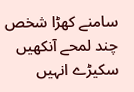سامنے کھڑا شخص چند لمحے آنکھیں سکیڑے انہیں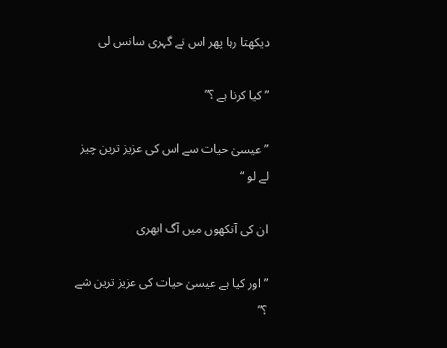دیکھتا رہا پھر اس نے گہری سانس لی

” کیا کرنا ہے ؟”

” عیسیٰ حیات سے اس کی عزیز ترین چیز لے لو “

ان کی آنکھوں میں آگ ابھری

” اور کیا ہے عیسیٰ حیات کی عزیز ترین شے ؟”